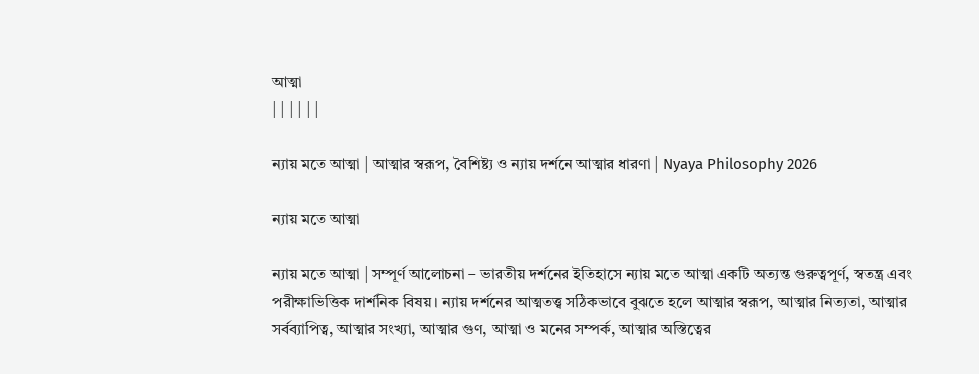আত্মা
| | | | | |

ন্যায় মতে আত্মা | আত্মার স্বরূপ, বৈশিষ্ট্য ও ন্যায় দর্শনে আত্মার ধারণা | Nyaya Philosophy 2026

ন্যায় মতে আত্মা

ন্যায় মতে আত্মা | সম্পূর্ণ আলোচনা – ভারতীয় দর্শনের ইতিহাসে ন্যায় মতে আত্মা একটি অত্যন্ত গুরুত্বপূর্ণ, স্বতন্ত্র এবং পরীক্ষাভিত্তিক দার্শনিক বিষয়। ন্যায় দর্শনের আত্মতত্ত্ব সঠিকভাবে বুঝতে হলে আত্মার স্বরূপ, আত্মার নিত্যতা, আত্মার সর্বব্যাপিত্ব, আত্মার সংখ্যা, আত্মার গুণ, আত্মা ও মনের সম্পর্ক, আত্মার অস্তিত্বের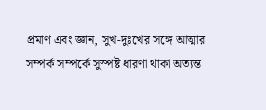প্রমাণ এবং জ্ঞান, সুখ-দুঃখের সঙ্গে আত্মার সম্পর্ক সম্পর্কে সুস্পষ্ট ধারণা থাকা অত্যন্ত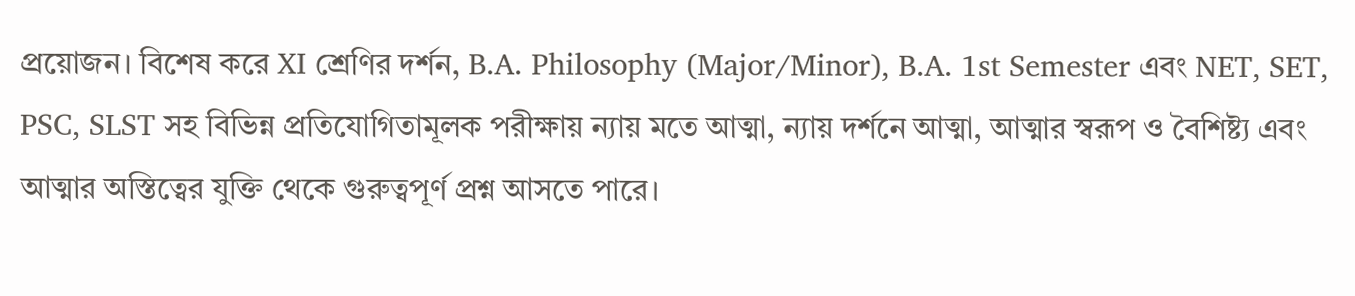প্রয়োজন। বিশেষ করে XI শ্রেণির দর্শন, B.A. Philosophy (Major/Minor), B.A. 1st Semester এবং NET, SET, PSC, SLST সহ বিভিন্ন প্রতিযোগিতামূলক পরীক্ষায় ন্যায় মতে আত্মা, ন্যায় দর্শনে আত্মা, আত্মার স্বরূপ ও বৈশিষ্ট্য এবং আত্মার অস্তিত্বের যুক্তি থেকে গুরুত্বপূর্ণ প্রশ্ন আসতে পারে।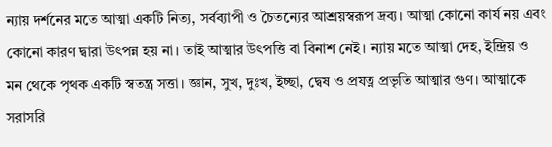ন্যায় দর্শনের মতে আত্মা একটি নিত্য, সর্বব্যাপী ও চৈতন্যের আশ্রয়স্বরূপ দ্রব্য। আত্মা কোনো কার্য নয় এবং কোনো কারণ দ্বারা উৎপন্ন হয় না। তাই আত্মার উৎপত্তি বা বিনাশ নেই। ন্যায় মতে আত্মা দেহ, ইন্দ্রিয় ও মন থেকে পৃথক একটি স্বতন্ত্র সত্তা। জ্ঞান, সুখ, দুঃখ, ইচ্ছা, দ্বেষ ও প্রযত্ন প্রভৃতি আত্মার গুণ। আত্মাকে সরাসরি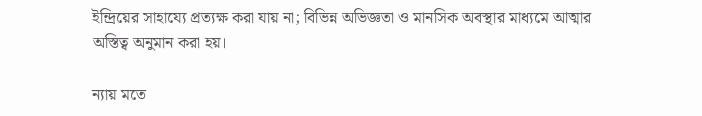ইন্দ্রিয়ের সাহায্যে প্রত্যক্ষ করা যায় না; বিভিন্ন অভিজ্ঞতা ও মানসিক অবস্থার মাধ্যমে আত্মার অস্তিত্ব অনুমান করা হয়।

ন্যায় মতে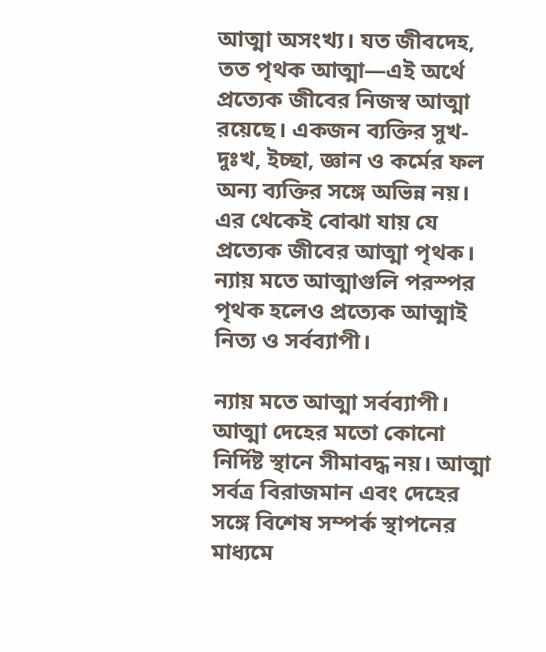আত্মা অসংখ্য। যত জীবদেহ, তত পৃথক আত্মা—এই অর্থে প্রত্যেক জীবের নিজস্ব আত্মা রয়েছে। একজন ব্যক্তির সুখ-দুঃখ, ইচ্ছা, জ্ঞান ও কর্মের ফল অন্য ব্যক্তির সঙ্গে অভিন্ন নয়। এর থেকেই বোঝা যায় যে প্রত্যেক জীবের আত্মা পৃথক। ন্যায় মতে আত্মাগুলি পরস্পর পৃথক হলেও প্রত্যেক আত্মাই নিত্য ও সর্বব্যাপী।

ন্যায় মতে আত্মা সর্বব্যাপী। আত্মা দেহের মতো কোনো নির্দিষ্ট স্থানে সীমাবদ্ধ নয়। আত্মা সর্বত্র বিরাজমান এবং দেহের সঙ্গে বিশেষ সম্পর্ক স্থাপনের মাধ্যমে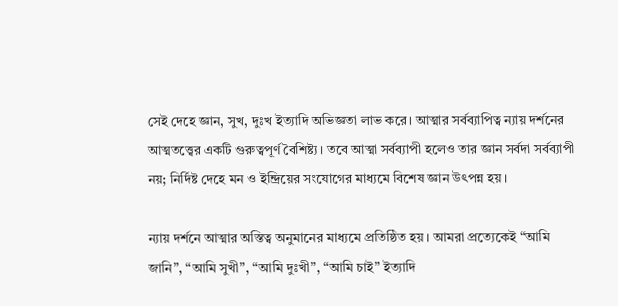সেই দেহে জ্ঞান, সুখ, দুঃখ ইত্যাদি অভিজ্ঞতা লাভ করে। আত্মার সর্বব্যাপিত্ব ন্যায় দর্শনের আত্মতত্ত্বের একটি গুরুত্বপূর্ণ বৈশিষ্ট্য। তবে আত্মা সর্বব্যাপী হলেও তার জ্ঞান সর্বদা সর্বব্যাপী নয়; নির্দিষ্ট দেহে মন ও ইন্দ্রিয়ের সংযোগের মাধ্যমে বিশেষ জ্ঞান উৎপন্ন হয়।

ন্যায় দর্শনে আত্মার অস্তিত্ব অনুমানের মাধ্যমে প্রতিষ্ঠিত হয়। আমরা প্রত্যেকেই “আমি জানি”, “আমি সুখী”, “আমি দুঃখী”, “আমি চাই” ইত্যাদি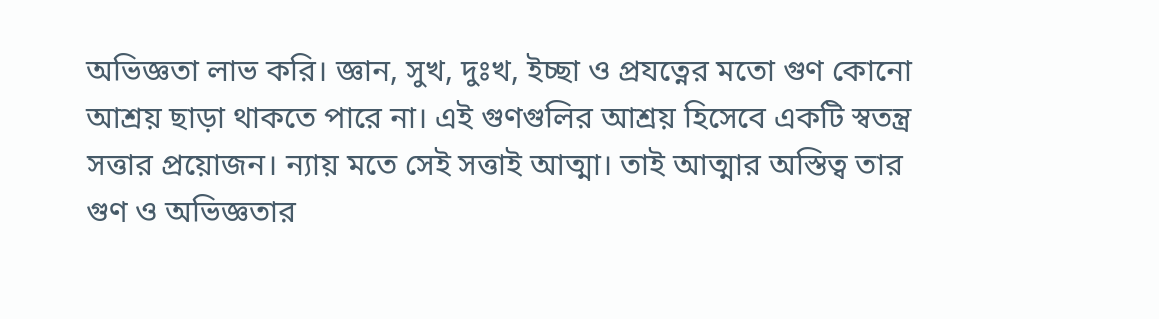অভিজ্ঞতা লাভ করি। জ্ঞান, সুখ, দুঃখ, ইচ্ছা ও প্রযত্নের মতো গুণ কোনো আশ্রয় ছাড়া থাকতে পারে না। এই গুণগুলির আশ্রয় হিসেবে একটি স্বতন্ত্র সত্তার প্রয়োজন। ন্যায় মতে সেই সত্তাই আত্মা। তাই আত্মার অস্তিত্ব তার গুণ ও অভিজ্ঞতার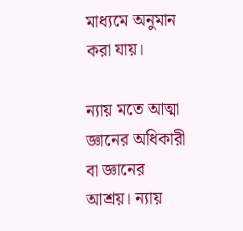মাধ্যমে অনুমান করা যায়।

ন্যায় মতে আত্মা জ্ঞানের অধিকারী বা জ্ঞানের আশ্রয়। ন্যায়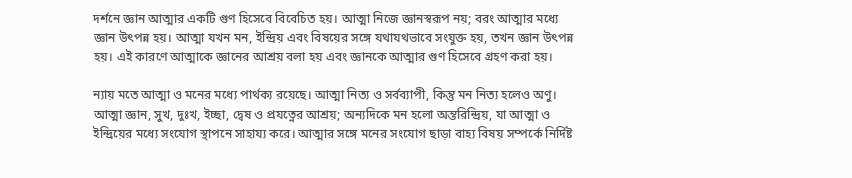দর্শনে জ্ঞান আত্মার একটি গুণ হিসেবে বিবেচিত হয়। আত্মা নিজে জ্ঞানস্বরূপ নয়; বরং আত্মার মধ্যে জ্ঞান উৎপন্ন হয়। আত্মা যখন মন, ইন্দ্রিয় এবং বিষয়ের সঙ্গে যথাযথভাবে সংযুক্ত হয়, তখন জ্ঞান উৎপন্ন হয়। এই কারণে আত্মাকে জ্ঞানের আশ্রয় বলা হয় এবং জ্ঞানকে আত্মার গুণ হিসেবে গ্রহণ করা হয়।

ন্যায় মতে আত্মা ও মনের মধ্যে পার্থক্য রয়েছে। আত্মা নিত্য ও সর্বব্যাপী, কিন্তু মন নিত্য হলেও অণু। আত্মা জ্ঞান, সুখ, দুঃখ, ইচ্ছা, দ্বেষ ও প্রযত্নের আশ্রয়; অন্যদিকে মন হলো অন্তরিন্দ্রিয়, যা আত্মা ও ইন্দ্রিয়ের মধ্যে সংযোগ স্থাপনে সাহায্য করে। আত্মার সঙ্গে মনের সংযোগ ছাড়া বাহ্য বিষয় সম্পর্কে নির্দিষ্ট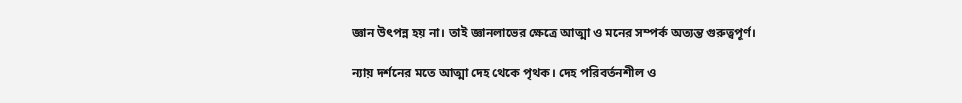জ্ঞান উৎপন্ন হয় না। তাই জ্ঞানলাভের ক্ষেত্রে আত্মা ও মনের সম্পর্ক অত্যন্ত গুরুত্বপূর্ণ।

ন্যায় দর্শনের মতে আত্মা দেহ থেকে পৃথক। দেহ পরিবর্তনশীল ও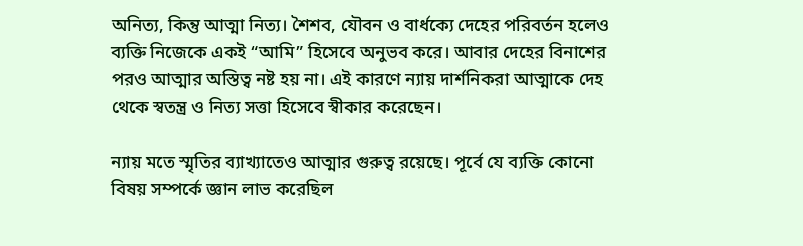অনিত্য, কিন্তু আত্মা নিত্য। শৈশব, যৌবন ও বার্ধক্যে দেহের পরিবর্তন হলেও ব্যক্তি নিজেকে একই “আমি” হিসেবে অনুভব করে। আবার দেহের বিনাশের পরও আত্মার অস্তিত্ব নষ্ট হয় না। এই কারণে ন্যায় দার্শনিকরা আত্মাকে দেহ থেকে স্বতন্ত্র ও নিত্য সত্তা হিসেবে স্বীকার করেছেন।

ন্যায় মতে স্মৃতির ব্যাখ্যাতেও আত্মার গুরুত্ব রয়েছে। পূর্বে যে ব্যক্তি কোনো বিষয় সম্পর্কে জ্ঞান লাভ করেছিল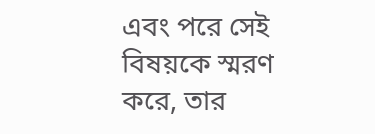এবং পরে সেই বিষয়কে স্মরণ করে, তার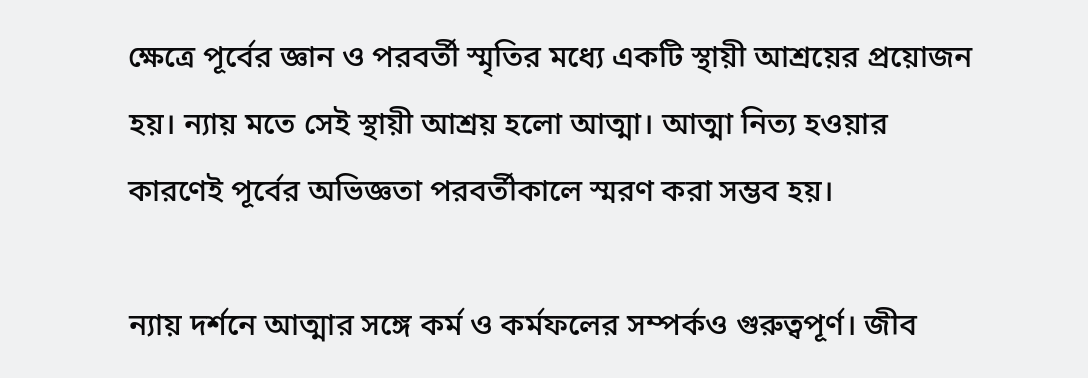ক্ষেত্রে পূর্বের জ্ঞান ও পরবর্তী স্মৃতির মধ্যে একটি স্থায়ী আশ্রয়ের প্রয়োজন হয়। ন্যায় মতে সেই স্থায়ী আশ্রয় হলো আত্মা। আত্মা নিত্য হওয়ার কারণেই পূর্বের অভিজ্ঞতা পরবর্তীকালে স্মরণ করা সম্ভব হয়।

ন্যায় দর্শনে আত্মার সঙ্গে কর্ম ও কর্মফলের সম্পর্কও গুরুত্বপূর্ণ। জীব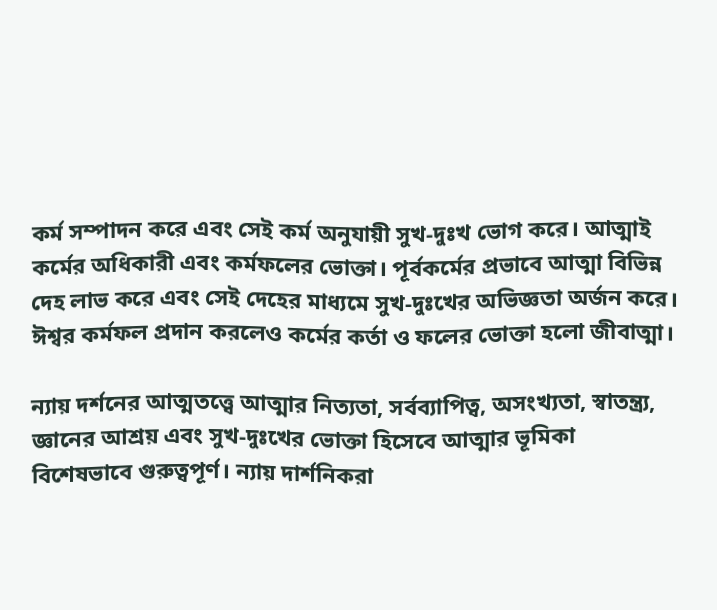কর্ম সম্পাদন করে এবং সেই কর্ম অনুযায়ী সুখ-দুঃখ ভোগ করে। আত্মাই কর্মের অধিকারী এবং কর্মফলের ভোক্তা। পূর্বকর্মের প্রভাবে আত্মা বিভিন্ন দেহ লাভ করে এবং সেই দেহের মাধ্যমে সুখ-দুঃখের অভিজ্ঞতা অর্জন করে। ঈশ্বর কর্মফল প্রদান করলেও কর্মের কর্তা ও ফলের ভোক্তা হলো জীবাত্মা।

ন্যায় দর্শনের আত্মতত্ত্বে আত্মার নিত্যতা, সর্বব্যাপিত্ব, অসংখ্যতা, স্বাতন্ত্র্য, জ্ঞানের আশ্রয় এবং সুখ-দুঃখের ভোক্তা হিসেবে আত্মার ভূমিকা বিশেষভাবে গুরুত্বপূর্ণ। ন্যায় দার্শনিকরা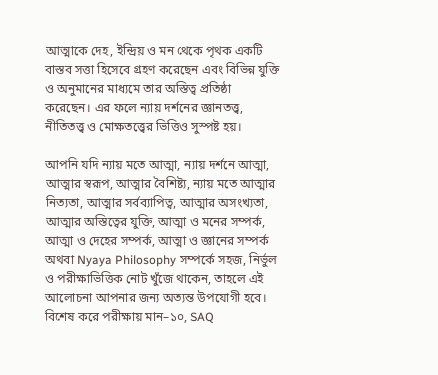আত্মাকে দেহ, ইন্দ্রিয় ও মন থেকে পৃথক একটি বাস্তব সত্তা হিসেবে গ্রহণ করেছেন এবং বিভিন্ন যুক্তি ও অনুমানের মাধ্যমে তার অস্তিত্ব প্রতিষ্ঠা করেছেন। এর ফলে ন্যায় দর্শনের জ্ঞানতত্ত্ব, নীতিতত্ত্ব ও মোক্ষতত্ত্বের ভিত্তিও সুস্পষ্ট হয়।

আপনি যদি ন্যায় মতে আত্মা, ন্যায় দর্শনে আত্মা, আত্মার স্বরূপ, আত্মার বৈশিষ্ট্য, ন্যায় মতে আত্মার নিত্যতা, আত্মার সর্বব্যাপিত্ব, আত্মার অসংখ্যতা, আত্মার অস্তিত্বের যুক্তি, আত্মা ও মনের সম্পর্ক, আত্মা ও দেহের সম্পর্ক, আত্মা ও জ্ঞানের সম্পর্ক অথবা Nyaya Philosophy সম্পর্কে সহজ, নির্ভুল ও পরীক্ষাভিত্তিক নোট খুঁজে থাকেন, তাহলে এই আলোচনা আপনার জন্য অত্যন্ত উপযোগী হবে। বিশেষ করে পরীক্ষায় মান–১০, SAQ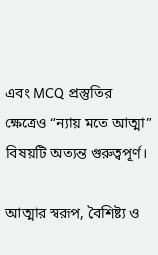এবং MCQ প্রস্তুতির ক্ষেত্রেও “ন্যায় মতে আত্মা” বিষয়টি অত্যন্ত গুরুত্বপূর্ণ।

আত্মার স্বরূপ, বৈশিষ্ট্য ও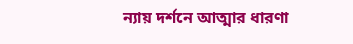ন্যায় দর্শনে আত্মার ধারণা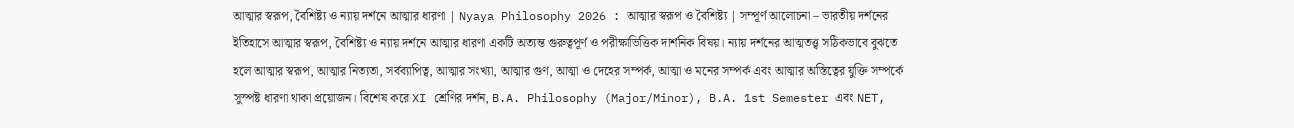আত্মার স্বরূপ, বৈশিষ্ট্য ও ন্যায় দর্শনে আত্মার ধারণা | Nyaya Philosophy 2026 : আত্মার স্বরূপ ও বৈশিষ্ট্য | সম্পূর্ণ আলোচনা – ভারতীয় দর্শনের ইতিহাসে আত্মার স্বরূপ, বৈশিষ্ট্য ও ন্যায় দর্শনে আত্মার ধারণা একটি অত্যন্ত গুরুত্বপূর্ণ ও পরীক্ষাভিত্তিক দার্শনিক বিষয়। ন্যায় দর্শনের আত্মতত্ত্ব সঠিকভাবে বুঝতে হলে আত্মার স্বরূপ, আত্মার নিত্যতা, সর্বব্যাপিত্ব, আত্মার সংখ্যা, আত্মার গুণ, আত্মা ও দেহের সম্পর্ক, আত্মা ও মনের সম্পর্ক এবং আত্মার অস্তিত্বের যুক্তি সম্পর্কে সুস্পষ্ট ধারণা থাকা প্রয়োজন। বিশেষ করে XI শ্রেণির দর্শন, B.A. Philosophy (Major/Minor), B.A. 1st Semester এবং NET,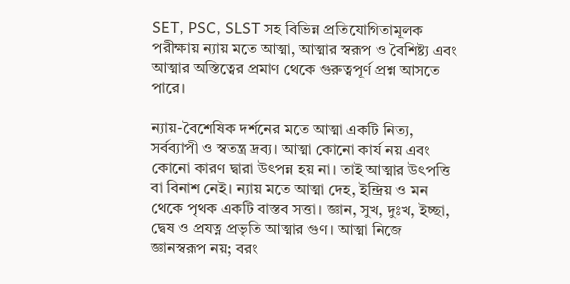SET, PSC, SLST সহ বিভিন্ন প্রতিযোগিতামূলক পরীক্ষায় ন্যায় মতে আত্মা, আত্মার স্বরূপ ও বৈশিষ্ট্য এবং আত্মার অস্তিত্বের প্রমাণ থেকে গুরুত্বপূর্ণ প্রশ্ন আসতে পারে।

ন্যায়-বৈশেষিক দর্শনের মতে আত্মা একটি নিত্য, সর্বব্যাপী ও স্বতন্ত্র দ্রব্য। আত্মা কোনো কার্য নয় এবং কোনো কারণ দ্বারা উৎপন্ন হয় না। তাই আত্মার উৎপত্তি বা বিনাশ নেই। ন্যায় মতে আত্মা দেহ, ইন্দ্রিয় ও মন থেকে পৃথক একটি বাস্তব সত্তা। জ্ঞান, সুখ, দুঃখ, ইচ্ছা, দ্বেষ ও প্রযত্ন প্রভৃতি আত্মার গুণ। আত্মা নিজে জ্ঞানস্বরূপ নয়; বরং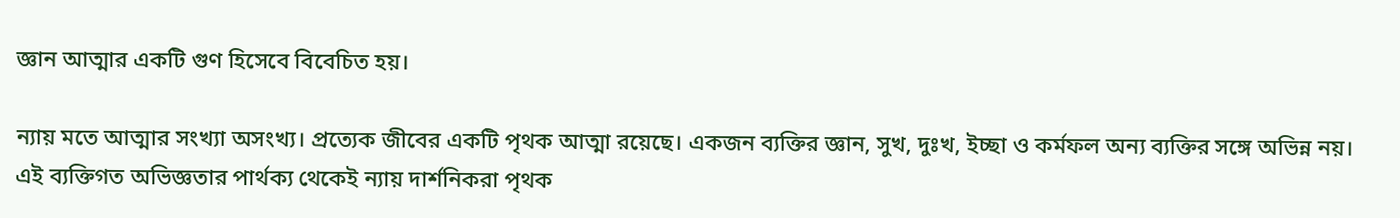জ্ঞান আত্মার একটি গুণ হিসেবে বিবেচিত হয়।

ন্যায় মতে আত্মার সংখ্যা অসংখ্য। প্রত্যেক জীবের একটি পৃথক আত্মা রয়েছে। একজন ব্যক্তির জ্ঞান, সুখ, দুঃখ, ইচ্ছা ও কর্মফল অন্য ব্যক্তির সঙ্গে অভিন্ন নয়। এই ব্যক্তিগত অভিজ্ঞতার পার্থক্য থেকেই ন্যায় দার্শনিকরা পৃথক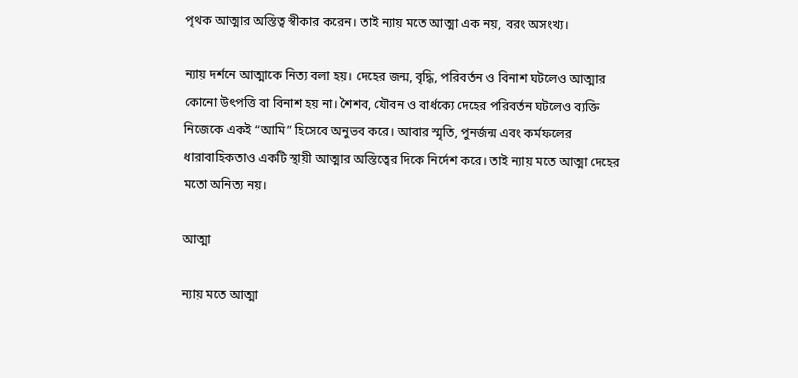পৃথক আত্মার অস্তিত্ব স্বীকার করেন। তাই ন্যায় মতে আত্মা এক নয়, বরং অসংখ্য।

ন্যায় দর্শনে আত্মাকে নিত্য বলা হয়। দেহের জন্ম, বৃদ্ধি, পরিবর্তন ও বিনাশ ঘটলেও আত্মার কোনো উৎপত্তি বা বিনাশ হয় না। শৈশব, যৌবন ও বার্ধক্যে দেহের পরিবর্তন ঘটলেও ব্যক্তি নিজেকে একই “আমি” হিসেবে অনুভব করে। আবার স্মৃতি, পুনর্জন্ম এবং কর্মফলের ধারাবাহিকতাও একটি স্থায়ী আত্মার অস্তিত্বের দিকে নির্দেশ করে। তাই ন্যায় মতে আত্মা দেহের মতো অনিত্য নয়।

আত্মা

ন্যায় মতে আত্মা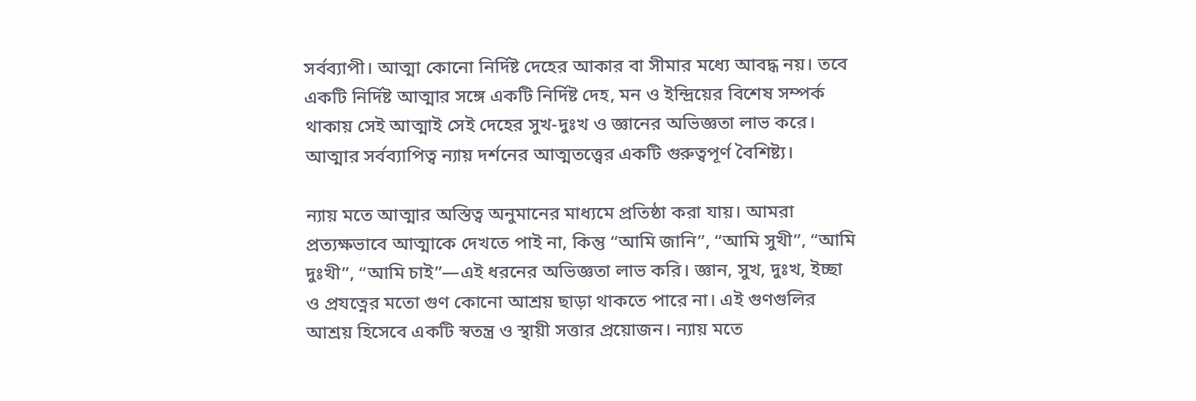সর্বব্যাপী। আত্মা কোনো নির্দিষ্ট দেহের আকার বা সীমার মধ্যে আবদ্ধ নয়। তবে একটি নির্দিষ্ট আত্মার সঙ্গে একটি নির্দিষ্ট দেহ, মন ও ইন্দ্রিয়ের বিশেষ সম্পর্ক থাকায় সেই আত্মাই সেই দেহের সুখ-দুঃখ ও জ্ঞানের অভিজ্ঞতা লাভ করে। আত্মার সর্বব্যাপিত্ব ন্যায় দর্শনের আত্মতত্ত্বের একটি গুরুত্বপূর্ণ বৈশিষ্ট্য।

ন্যায় মতে আত্মার অস্তিত্ব অনুমানের মাধ্যমে প্রতিষ্ঠা করা যায়। আমরা প্রত্যক্ষভাবে আত্মাকে দেখতে পাই না, কিন্তু “আমি জানি”, “আমি সুখী”, “আমি দুঃখী”, “আমি চাই”—এই ধরনের অভিজ্ঞতা লাভ করি। জ্ঞান, সুখ, দুঃখ, ইচ্ছা ও প্রযত্নের মতো গুণ কোনো আশ্রয় ছাড়া থাকতে পারে না। এই গুণগুলির আশ্রয় হিসেবে একটি স্বতন্ত্র ও স্থায়ী সত্তার প্রয়োজন। ন্যায় মতে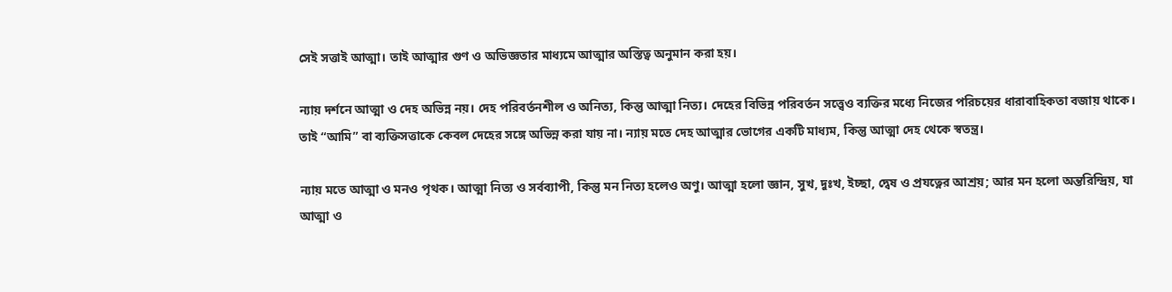সেই সত্তাই আত্মা। তাই আত্মার গুণ ও অভিজ্ঞতার মাধ্যমে আত্মার অস্তিত্ব অনুমান করা হয়।

ন্যায় দর্শনে আত্মা ও দেহ অভিন্ন নয়। দেহ পরিবর্তনশীল ও অনিত্য, কিন্তু আত্মা নিত্য। দেহের বিভিন্ন পরিবর্তন সত্ত্বেও ব্যক্তির মধ্যে নিজের পরিচয়ের ধারাবাহিকতা বজায় থাকে। তাই “আমি” বা ব্যক্তিসত্তাকে কেবল দেহের সঙ্গে অভিন্ন করা যায় না। ন্যায় মতে দেহ আত্মার ভোগের একটি মাধ্যম, কিন্তু আত্মা দেহ থেকে স্বতন্ত্র।

ন্যায় মতে আত্মা ও মনও পৃথক। আত্মা নিত্য ও সর্বব্যাপী, কিন্তু মন নিত্য হলেও অণু। আত্মা হলো জ্ঞান, সুখ, দুঃখ, ইচ্ছা, দ্বেষ ও প্রযত্নের আশ্রয়; আর মন হলো অন্তরিন্দ্রিয়, যা আত্মা ও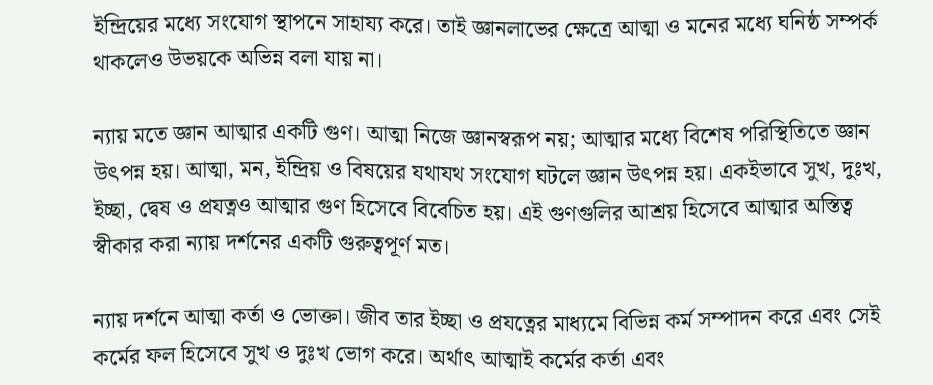ইন্দ্রিয়ের মধ্যে সংযোগ স্থাপনে সাহায্য করে। তাই জ্ঞানলাভের ক্ষেত্রে আত্মা ও মনের মধ্যে ঘনিষ্ঠ সম্পর্ক থাকলেও উভয়কে অভিন্ন বলা যায় না।

ন্যায় মতে জ্ঞান আত্মার একটি গুণ। আত্মা নিজে জ্ঞানস্বরূপ নয়; আত্মার মধ্যে বিশেষ পরিস্থিতিতে জ্ঞান উৎপন্ন হয়। আত্মা, মন, ইন্দ্রিয় ও বিষয়ের যথাযথ সংযোগ ঘটলে জ্ঞান উৎপন্ন হয়। একইভাবে সুখ, দুঃখ, ইচ্ছা, দ্বেষ ও প্রযত্নও আত্মার গুণ হিসেবে বিবেচিত হয়। এই গুণগুলির আশ্রয় হিসেবে আত্মার অস্তিত্ব স্বীকার করা ন্যায় দর্শনের একটি গুরুত্বপূর্ণ মত।

ন্যায় দর্শনে আত্মা কর্তা ও ভোক্তা। জীব তার ইচ্ছা ও প্রযত্নের মাধ্যমে বিভিন্ন কর্ম সম্পাদন করে এবং সেই কর্মের ফল হিসেবে সুখ ও দুঃখ ভোগ করে। অর্থাৎ আত্মাই কর্মের কর্তা এবং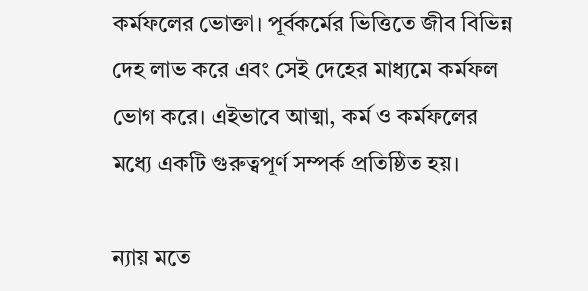কর্মফলের ভোক্তা। পূর্বকর্মের ভিত্তিতে জীব বিভিন্ন দেহ লাভ করে এবং সেই দেহের মাধ্যমে কর্মফল ভোগ করে। এইভাবে আত্মা, কর্ম ও কর্মফলের মধ্যে একটি গুরুত্বপূর্ণ সম্পর্ক প্রতিষ্ঠিত হয়।

ন্যায় মতে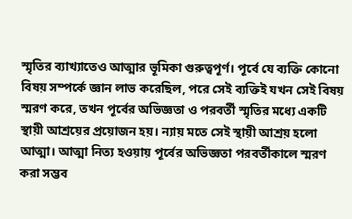স্মৃতির ব্যাখ্যাতেও আত্মার ভূমিকা গুরুত্বপূর্ণ। পূর্বে যে ব্যক্তি কোনো বিষয় সম্পর্কে জ্ঞান লাভ করেছিল, পরে সেই ব্যক্তিই যখন সেই বিষয় স্মরণ করে, তখন পূর্বের অভিজ্ঞতা ও পরবর্তী স্মৃতির মধ্যে একটি স্থায়ী আশ্রয়ের প্রয়োজন হয়। ন্যায় মতে সেই স্থায়ী আশ্রয় হলো আত্মা। আত্মা নিত্য হওয়ায় পূর্বের অভিজ্ঞতা পরবর্তীকালে স্মরণ করা সম্ভব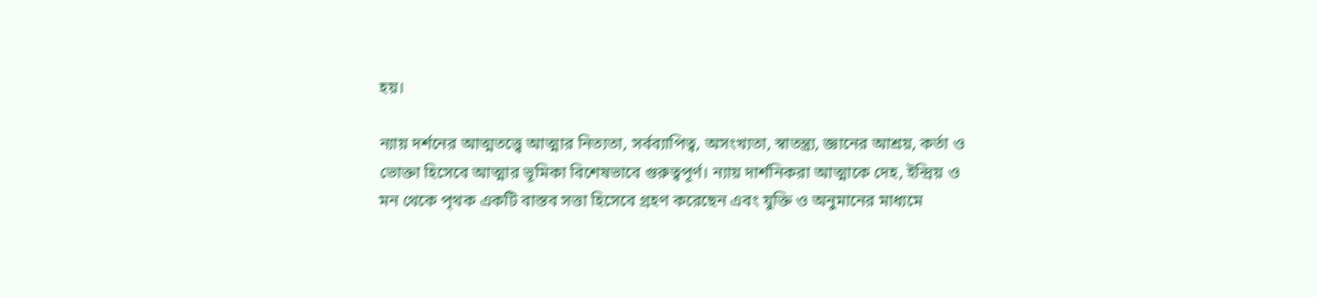হয়।

ন্যায় দর্শনের আত্মতত্ত্বে আত্মার নিত্যতা, সর্বব্যাপিত্ব, অসংখ্যতা, স্বাতন্ত্র্য, জ্ঞানের আশ্রয়, কর্তা ও ভোক্তা হিসেবে আত্মার ভূমিকা বিশেষভাবে গুরুত্বপূর্ণ। ন্যায় দার্শনিকরা আত্মাকে দেহ, ইন্দ্রিয় ও মন থেকে পৃথক একটি বাস্তব সত্তা হিসেবে গ্রহণ করেছেন এবং যুক্তি ও অনুমানের মাধ্যমে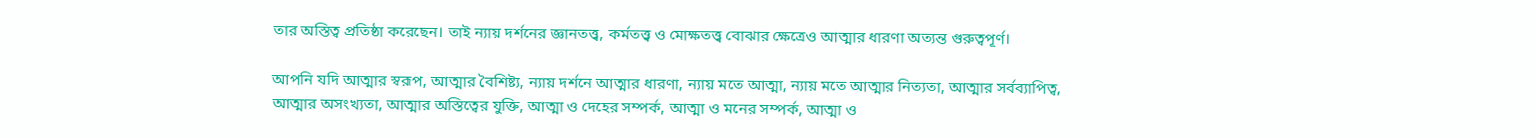তার অস্তিত্ব প্রতিষ্ঠা করেছেন। তাই ন্যায় দর্শনের জ্ঞানতত্ত্ব, কর্মতত্ত্ব ও মোক্ষতত্ত্ব বোঝার ক্ষেত্রেও আত্মার ধারণা অত্যন্ত গুরুত্বপূর্ণ।

আপনি যদি আত্মার স্বরূপ, আত্মার বৈশিষ্ট্য, ন্যায় দর্শনে আত্মার ধারণা, ন্যায় মতে আত্মা, ন্যায় মতে আত্মার নিত্যতা, আত্মার সর্বব্যাপিত্ব, আত্মার অসংখ্যতা, আত্মার অস্তিত্বের যুক্তি, আত্মা ও দেহের সম্পর্ক, আত্মা ও মনের সম্পর্ক, আত্মা ও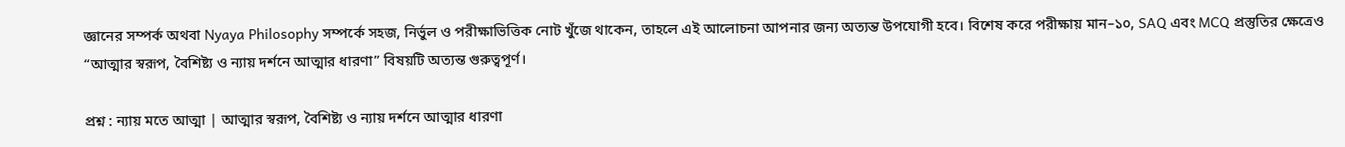জ্ঞানের সম্পর্ক অথবা Nyaya Philosophy সম্পর্কে সহজ, নির্ভুল ও পরীক্ষাভিত্তিক নোট খুঁজে থাকেন, তাহলে এই আলোচনা আপনার জন্য অত্যন্ত উপযোগী হবে। বিশেষ করে পরীক্ষায় মান–১০, SAQ এবং MCQ প্রস্তুতির ক্ষেত্রেও “আত্মার স্বরূপ, বৈশিষ্ট্য ও ন্যায় দর্শনে আত্মার ধারণা” বিষয়টি অত্যন্ত গুরুত্বপূর্ণ।

প্রশ্ন : ন্যায় মতে আত্মা | আত্মার স্বরূপ, বৈশিষ্ট্য ও ন্যায় দর্শনে আত্মার ধারণা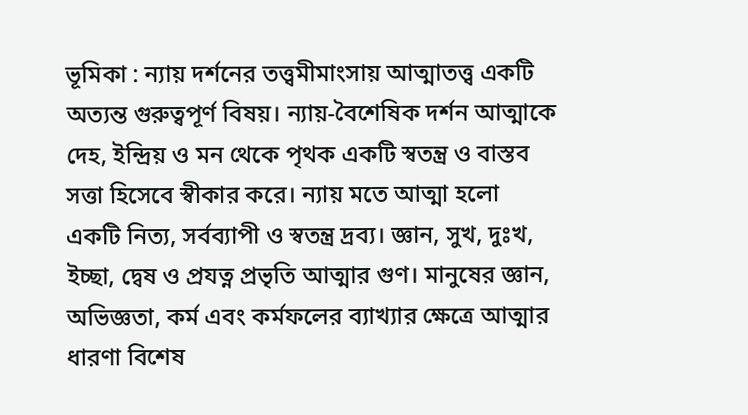ভূমিকা : ন্যায় দর্শনের তত্ত্বমীমাংসায় আত্মাতত্ত্ব একটি অত্যন্ত গুরুত্বপূর্ণ বিষয়। ন্যায়-বৈশেষিক দর্শন আত্মাকে দেহ, ইন্দ্রিয় ও মন থেকে পৃথক একটি স্বতন্ত্র ও বাস্তব সত্তা হিসেবে স্বীকার করে। ন্যায় মতে আত্মা হলো একটি নিত্য, সর্বব্যাপী ও স্বতন্ত্র দ্রব্য। জ্ঞান, সুখ, দুঃখ, ইচ্ছা, দ্বেষ ও প্রযত্ন প্রভৃতি আত্মার গুণ। মানুষের জ্ঞান, অভিজ্ঞতা, কর্ম এবং কর্মফলের ব্যাখ্যার ক্ষেত্রে আত্মার ধারণা বিশেষ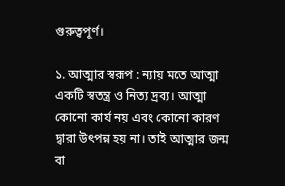গুরুত্বপূর্ণ।

১. আত্মার স্বরূপ : ন্যায় মতে আত্মা একটি স্বতন্ত্র ও নিত্য দ্রব্য। আত্মা কোনো কার্য নয় এবং কোনো কারণ দ্বারা উৎপন্ন হয় না। তাই আত্মার জন্ম বা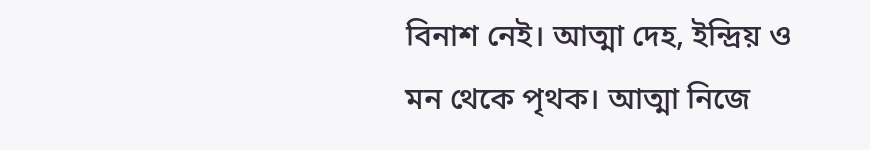বিনাশ নেই। আত্মা দেহ, ইন্দ্রিয় ও মন থেকে পৃথক। আত্মা নিজে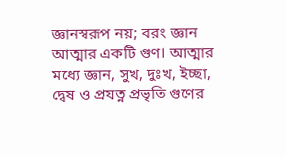জ্ঞানস্বরূপ নয়; বরং জ্ঞান আত্মার একটি গুণ। আত্মার মধ্যে জ্ঞান, সুখ, দুঃখ, ইচ্ছা, দ্বেষ ও প্রযত্ন প্রভৃতি গুণের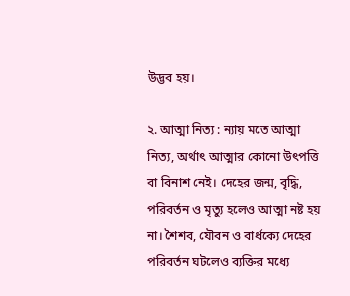উদ্ভব হয়।

২. আত্মা নিত্য : ন্যায় মতে আত্মা নিত্য, অর্থাৎ আত্মার কোনো উৎপত্তি বা বিনাশ নেই। দেহের জন্ম, বৃদ্ধি, পরিবর্তন ও মৃত্যু হলেও আত্মা নষ্ট হয় না। শৈশব, যৌবন ও বার্ধক্যে দেহের পরিবর্তন ঘটলেও ব্যক্তির মধ্যে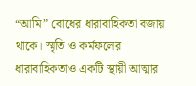“আমি” বোধের ধারাবাহিকতা বজায় থাকে। স্মৃতি ও কর্মফলের ধারাবাহিকতাও একটি স্থায়ী আত্মার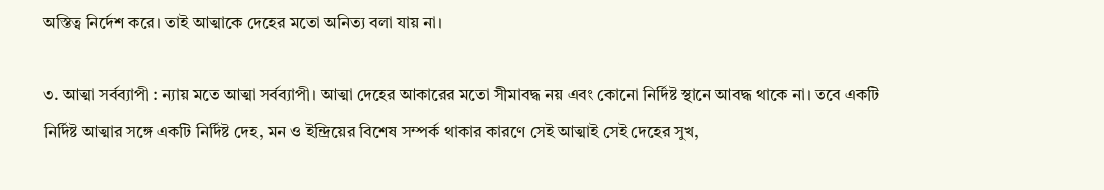অস্তিত্ব নির্দেশ করে। তাই আত্মাকে দেহের মতো অনিত্য বলা যায় না।

৩. আত্মা সর্বব্যাপী : ন্যায় মতে আত্মা সর্বব্যাপী। আত্মা দেহের আকারের মতো সীমাবদ্ধ নয় এবং কোনো নির্দিষ্ট স্থানে আবদ্ধ থাকে না। তবে একটি নির্দিষ্ট আত্মার সঙ্গে একটি নির্দিষ্ট দেহ, মন ও ইন্দ্রিয়ের বিশেষ সম্পর্ক থাকার কারণে সেই আত্মাই সেই দেহের সুখ,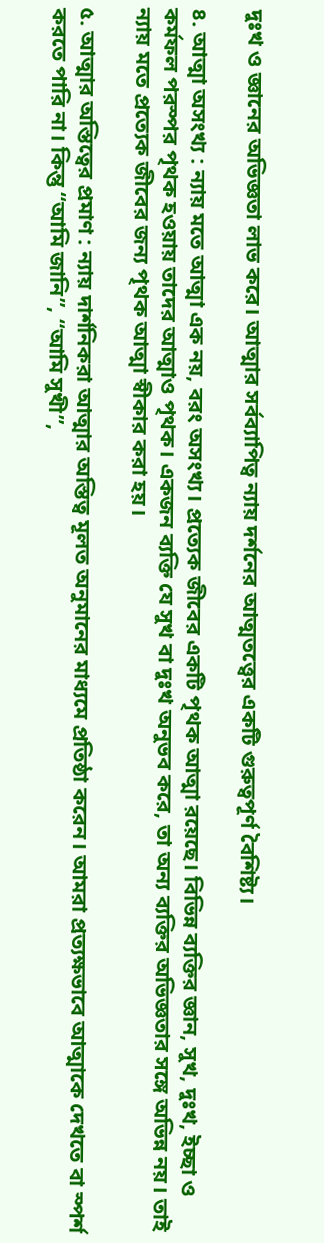দুঃখ ও জ্ঞানের অভিজ্ঞতা লাভ করে। আত্মার সর্বব্যাপিত্ব ন্যায় দর্শনের আত্মতত্ত্বের একটি গুরুত্বপূর্ণ বৈশিষ্ট্য।

৪. আত্মা অসংখ্য : ন্যায় মতে আত্মা এক নয়, বরং অসংখ্য। প্রত্যেক জীবের একটি পৃথক আত্মা রয়েছে। বিভিন্ন ব্যক্তির জ্ঞান, সুখ, দুঃখ, ইচ্ছা ও কর্মফল পরস্পর পৃথক হওয়ায় তাদের আত্মাও পৃথক। একজন ব্যক্তি যে সুখ বা দুঃখ অনুভব করে, তা অন্য ব্যক্তির অভিজ্ঞতার সঙ্গে অভিন্ন নয়। তাই ন্যায় মতে প্রত্যেক জীবের জন্য পৃথক আত্মা স্বীকার করা হয়।

৫. আত্মার অস্তিত্বের প্রমাণ : ন্যায় দার্শনিকরা আত্মার অস্তিত্ব মূলত অনুমানের মাধ্যমে প্রতিষ্ঠা করেন। আমরা প্রত্যক্ষভাবে আত্মাকে দেখতে বা স্পর্শ করতে পারি না। কিন্তু “আমি জানি”, “আমি সুখী”,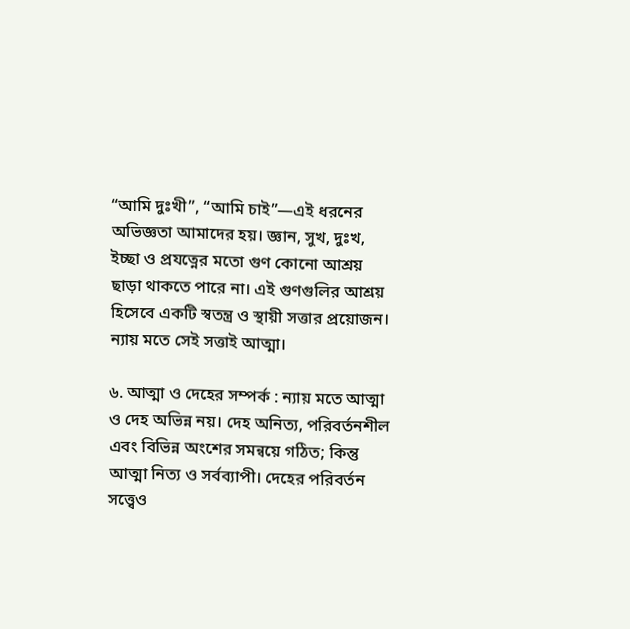“আমি দুঃখী”, “আমি চাই”—এই ধরনের অভিজ্ঞতা আমাদের হয়। জ্ঞান, সুখ, দুঃখ, ইচ্ছা ও প্রযত্নের মতো গুণ কোনো আশ্রয় ছাড়া থাকতে পারে না। এই গুণগুলির আশ্রয় হিসেবে একটি স্বতন্ত্র ও স্থায়ী সত্তার প্রয়োজন। ন্যায় মতে সেই সত্তাই আত্মা।

৬. আত্মা ও দেহের সম্পর্ক : ন্যায় মতে আত্মা ও দেহ অভিন্ন নয়। দেহ অনিত্য, পরিবর্তনশীল এবং বিভিন্ন অংশের সমন্বয়ে গঠিত; কিন্তু আত্মা নিত্য ও সর্বব্যাপী। দেহের পরিবর্তন সত্ত্বেও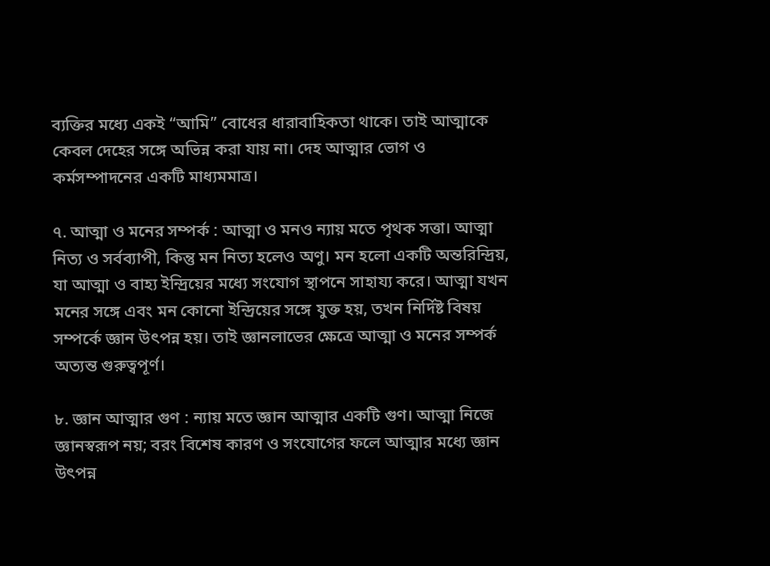ব্যক্তির মধ্যে একই “আমি” বোধের ধারাবাহিকতা থাকে। তাই আত্মাকে কেবল দেহের সঙ্গে অভিন্ন করা যায় না। দেহ আত্মার ভোগ ও কর্মসম্পাদনের একটি মাধ্যমমাত্র।

৭. আত্মা ও মনের সম্পর্ক : আত্মা ও মনও ন্যায় মতে পৃথক সত্তা। আত্মা নিত্য ও সর্বব্যাপী, কিন্তু মন নিত্য হলেও অণু। মন হলো একটি অন্তরিন্দ্রিয়, যা আত্মা ও বাহ্য ইন্দ্রিয়ের মধ্যে সংযোগ স্থাপনে সাহায্য করে। আত্মা যখন মনের সঙ্গে এবং মন কোনো ইন্দ্রিয়ের সঙ্গে যুক্ত হয়, তখন নির্দিষ্ট বিষয় সম্পর্কে জ্ঞান উৎপন্ন হয়। তাই জ্ঞানলাভের ক্ষেত্রে আত্মা ও মনের সম্পর্ক অত্যন্ত গুরুত্বপূর্ণ।

৮. জ্ঞান আত্মার গুণ : ন্যায় মতে জ্ঞান আত্মার একটি গুণ। আত্মা নিজে জ্ঞানস্বরূপ নয়; বরং বিশেষ কারণ ও সংযোগের ফলে আত্মার মধ্যে জ্ঞান উৎপন্ন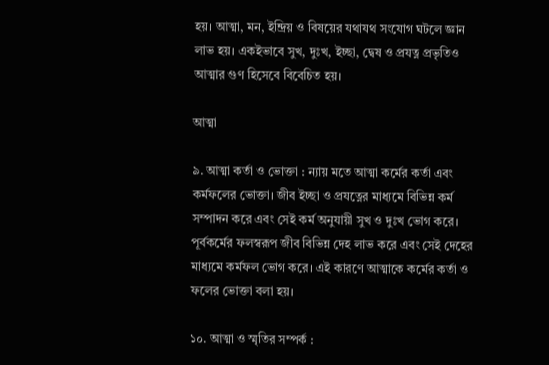হয়। আত্মা, মন, ইন্দ্রিয় ও বিষয়ের যথাযথ সংযোগ ঘটলে জ্ঞান লাভ হয়। একইভাবে সুখ, দুঃখ, ইচ্ছা, দ্বেষ ও প্রযত্ন প্রভৃতিও আত্মার গুণ হিসেবে বিবেচিত হয়।

আত্মা

৯. আত্মা কর্তা ও ভোক্তা : ন্যায় মতে আত্মা কর্মের কর্তা এবং কর্মফলের ভোক্তা। জীব ইচ্ছা ও প্রযত্নের মাধ্যমে বিভিন্ন কর্ম সম্পাদন করে এবং সেই কর্ম অনুযায়ী সুখ ও দুঃখ ভোগ করে। পূর্বকর্মের ফলস্বরূপ জীব বিভিন্ন দেহ লাভ করে এবং সেই দেহের মাধ্যমে কর্মফল ভোগ করে। এই কারণে আত্মাকে কর্মের কর্তা ও ফলের ভোক্তা বলা হয়।

১০. আত্মা ও স্মৃতির সম্পর্ক :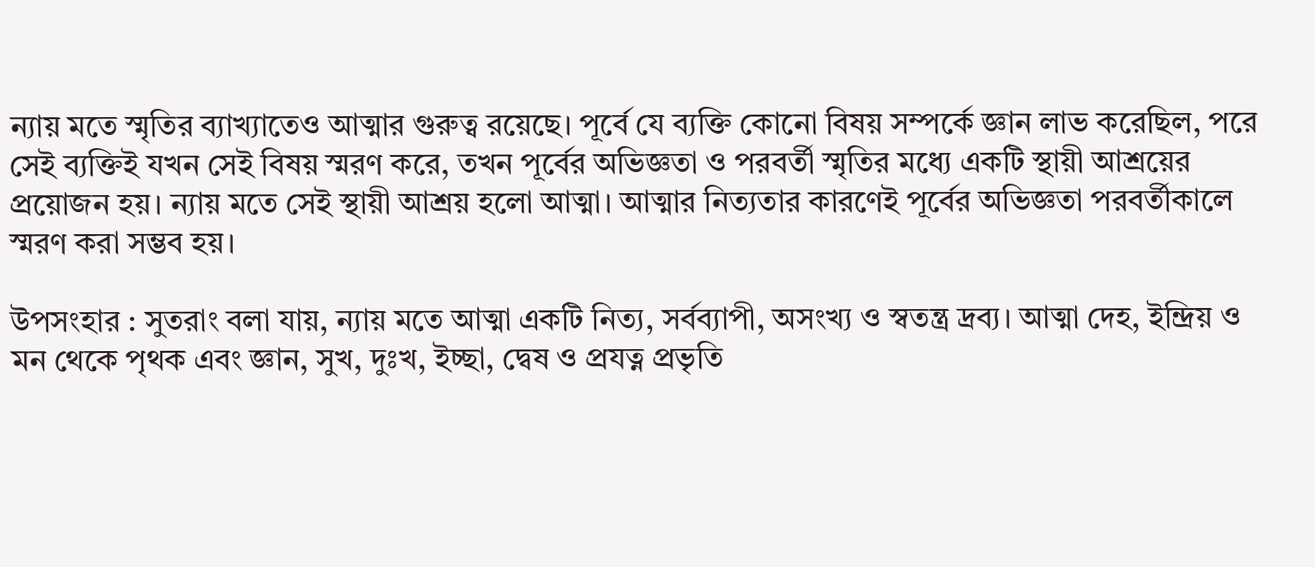ন্যায় মতে স্মৃতির ব্যাখ্যাতেও আত্মার গুরুত্ব রয়েছে। পূর্বে যে ব্যক্তি কোনো বিষয় সম্পর্কে জ্ঞান লাভ করেছিল, পরে সেই ব্যক্তিই যখন সেই বিষয় স্মরণ করে, তখন পূর্বের অভিজ্ঞতা ও পরবর্তী স্মৃতির মধ্যে একটি স্থায়ী আশ্রয়ের প্রয়োজন হয়। ন্যায় মতে সেই স্থায়ী আশ্রয় হলো আত্মা। আত্মার নিত্যতার কারণেই পূর্বের অভিজ্ঞতা পরবর্তীকালে স্মরণ করা সম্ভব হয়।

উপসংহার : সুতরাং বলা যায়, ন্যায় মতে আত্মা একটি নিত্য, সর্বব্যাপী, অসংখ্য ও স্বতন্ত্র দ্রব্য। আত্মা দেহ, ইন্দ্রিয় ও মন থেকে পৃথক এবং জ্ঞান, সুখ, দুঃখ, ইচ্ছা, দ্বেষ ও প্রযত্ন প্রভৃতি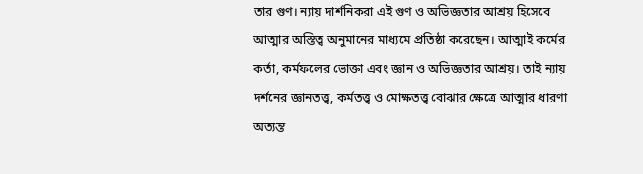তার গুণ। ন্যায় দার্শনিকরা এই গুণ ও অভিজ্ঞতার আশ্রয় হিসেবে আত্মার অস্তিত্ব অনুমানের মাধ্যমে প্রতিষ্ঠা করেছেন। আত্মাই কর্মের কর্তা, কর্মফলের ভোক্তা এবং জ্ঞান ও অভিজ্ঞতার আশ্রয়। তাই ন্যায় দর্শনের জ্ঞানতত্ত্ব, কর্মতত্ত্ব ও মোক্ষতত্ত্ব বোঝার ক্ষেত্রে আত্মার ধারণা অত্যন্ত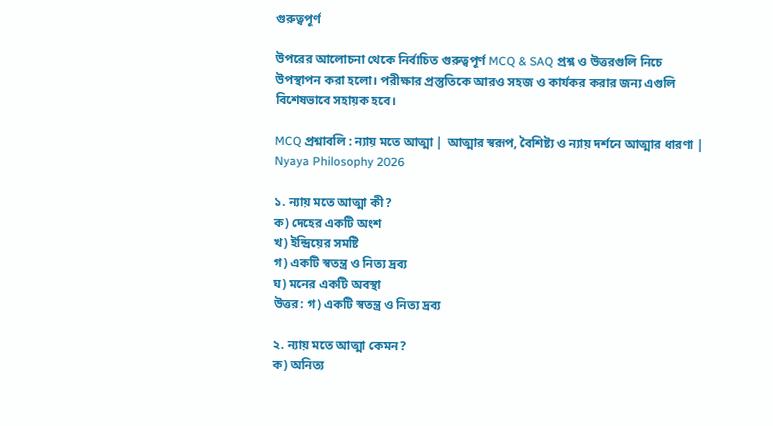গুরুত্বপূর্ণ

উপরের আলোচনা থেকে নির্বাচিত গুরুত্বপূর্ণ MCQ & SAQ প্রশ্ন ও উত্তরগুলি নিচে উপস্থাপন করা হলো। পরীক্ষার প্রস্তুতিকে আরও সহজ ও কার্যকর করার জন্য এগুলি বিশেষভাবে সহায়ক হবে।

MCQ প্রশ্নাবলি : ন্যায় মতে আত্মা | আত্মার স্বরূপ, বৈশিষ্ট্য ও ন্যায় দর্শনে আত্মার ধারণা | Nyaya Philosophy 2026

১. ন্যায় মতে আত্মা কী?
ক) দেহের একটি অংশ
খ) ইন্দ্রিয়ের সমষ্টি
গ) একটি স্বতন্ত্র ও নিত্য দ্রব্য
ঘ) মনের একটি অবস্থা
উত্তর: গ) একটি স্বতন্ত্র ও নিত্য দ্রব্য

২. ন্যায় মতে আত্মা কেমন?
ক) অনিত্য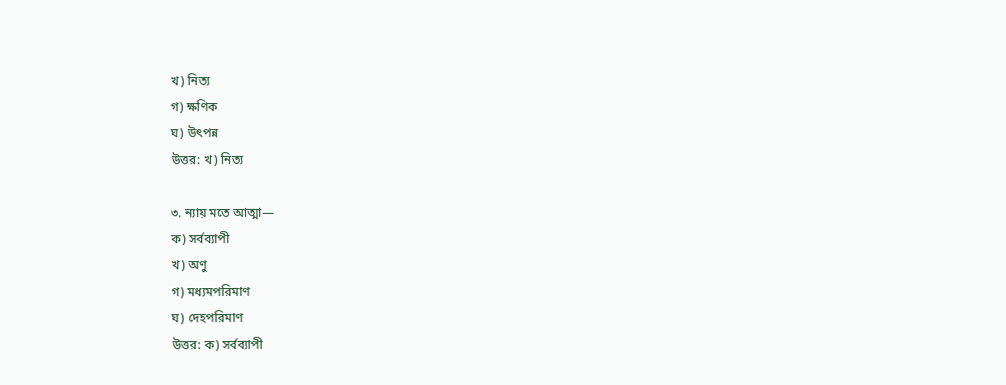খ) নিত্য
গ) ক্ষণিক
ঘ) উৎপন্ন
উত্তর: খ) নিত্য

৩. ন্যায় মতে আত্মা—
ক) সর্বব্যাপী
খ) অণু
গ) মধ্যমপরিমাণ
ঘ) দেহপরিমাণ
উত্তর: ক) সর্বব্যাপী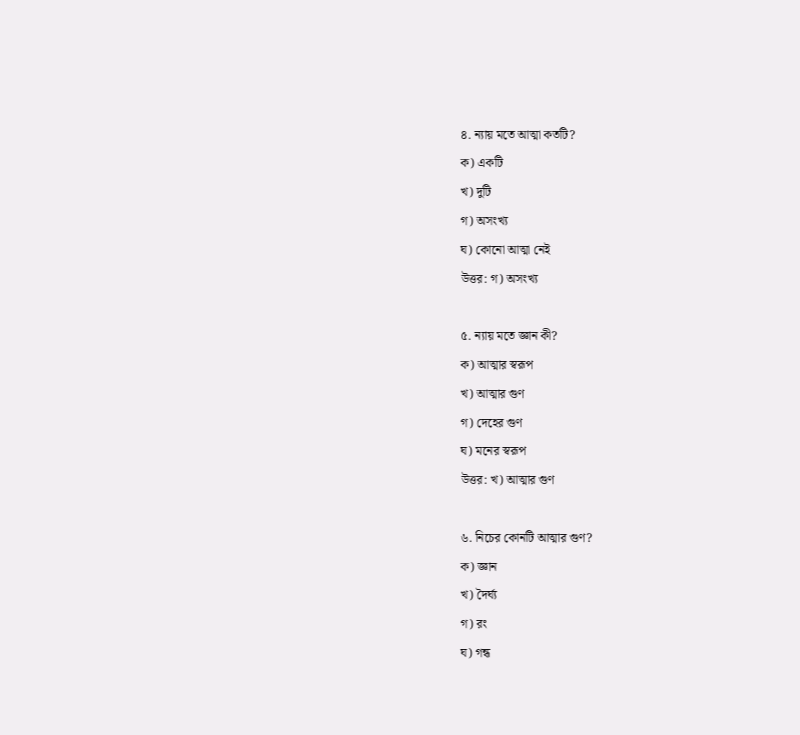৪. ন্যায় মতে আত্মা কতটি?
ক) একটি
খ) দুটি
গ) অসংখ্য
ঘ) কোনো আত্মা নেই
উত্তর: গ) অসংখ্য

৫. ন্যায় মতে জ্ঞান কী?
ক) আত্মার স্বরূপ
খ) আত্মার গুণ
গ) দেহের গুণ
ঘ) মনের স্বরূপ
উত্তর: খ) আত্মার গুণ

৬. নিচের কোনটি আত্মার গুণ?
ক) জ্ঞান
খ) দৈর্ঘ্য
গ) রং
ঘ) গন্ধ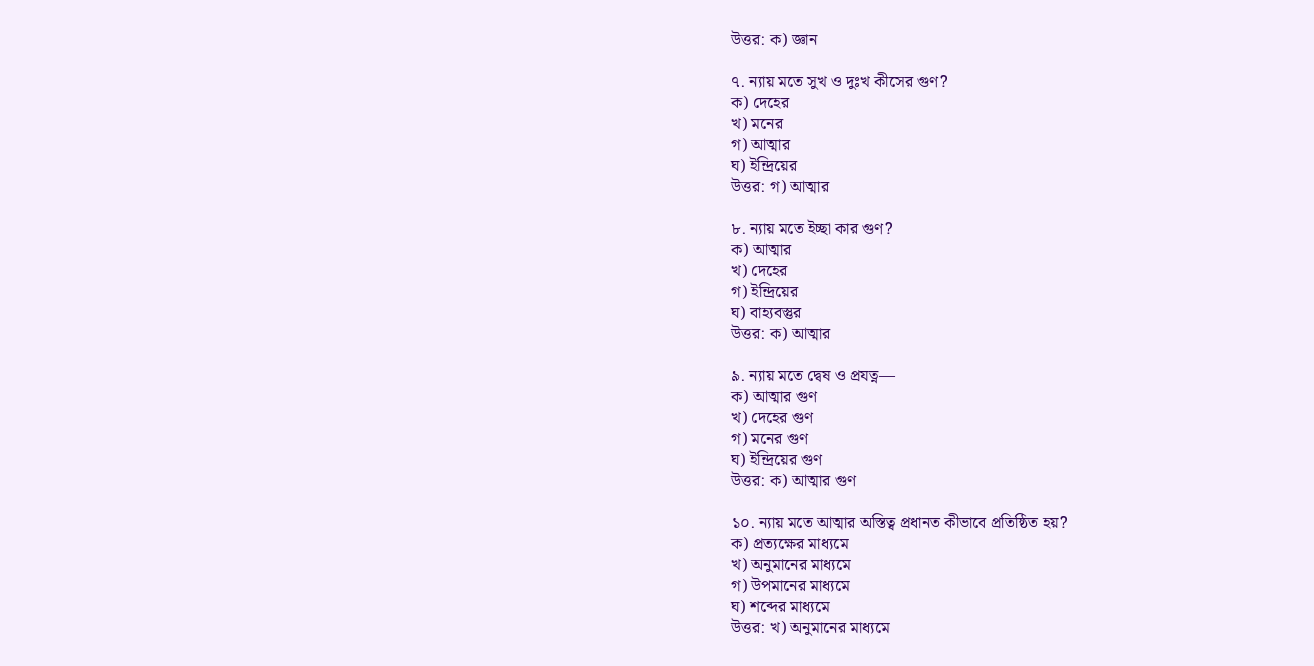উত্তর: ক) জ্ঞান

৭. ন্যায় মতে সুখ ও দুঃখ কীসের গুণ?
ক) দেহের
খ) মনের
গ) আত্মার
ঘ) ইন্দ্রিয়ের
উত্তর: গ) আত্মার

৮. ন্যায় মতে ইচ্ছা কার গুণ?
ক) আত্মার
খ) দেহের
গ) ইন্দ্রিয়ের
ঘ) বাহ্যবস্তুর
উত্তর: ক) আত্মার

৯. ন্যায় মতে দ্বেষ ও প্রযত্ন—
ক) আত্মার গুণ
খ) দেহের গুণ
গ) মনের গুণ
ঘ) ইন্দ্রিয়ের গুণ
উত্তর: ক) আত্মার গুণ

১০. ন্যায় মতে আত্মার অস্তিত্ব প্রধানত কীভাবে প্রতিষ্ঠিত হয়?
ক) প্রত্যক্ষের মাধ্যমে
খ) অনুমানের মাধ্যমে
গ) উপমানের মাধ্যমে
ঘ) শব্দের মাধ্যমে
উত্তর: খ) অনুমানের মাধ্যমে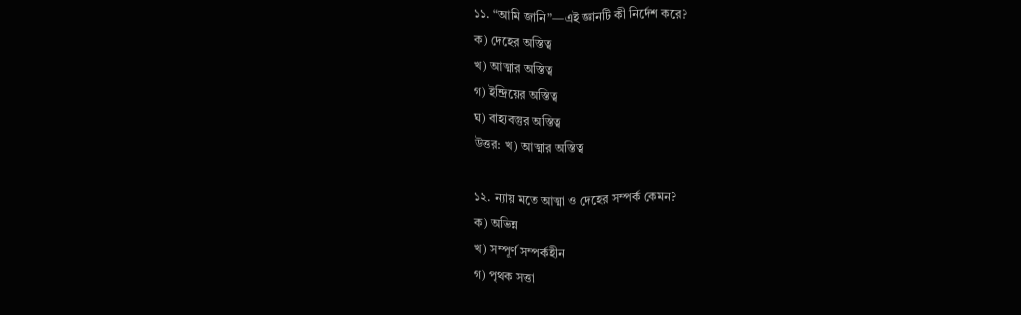১১. “আমি জানি”—এই জ্ঞানটি কী নির্দেশ করে?
ক) দেহের অস্তিত্ব
খ) আত্মার অস্তিত্ব
গ) ইন্দ্রিয়ের অস্তিত্ব
ঘ) বাহ্যবস্তুর অস্তিত্ব
উত্তর: খ) আত্মার অস্তিত্ব

১২. ন্যায় মতে আত্মা ও দেহের সম্পর্ক কেমন?
ক) অভিন্ন
খ) সম্পূর্ণ সম্পর্কহীন
গ) পৃথক সত্তা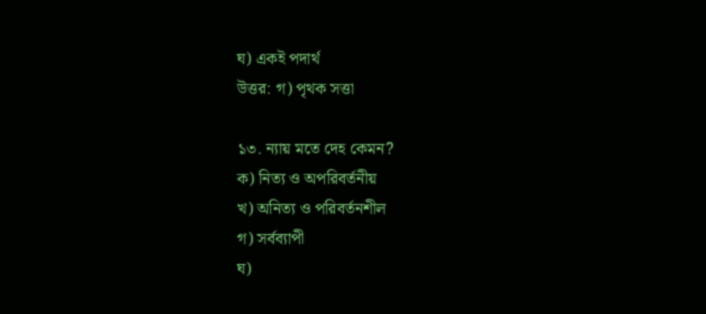ঘ) একই পদার্থ
উত্তর: গ) পৃথক সত্তা

১৩. ন্যায় মতে দেহ কেমন?
ক) নিত্য ও অপরিবর্তনীয়
খ) অনিত্য ও পরিবর্তনশীল
গ) সর্বব্যাপী
ঘ)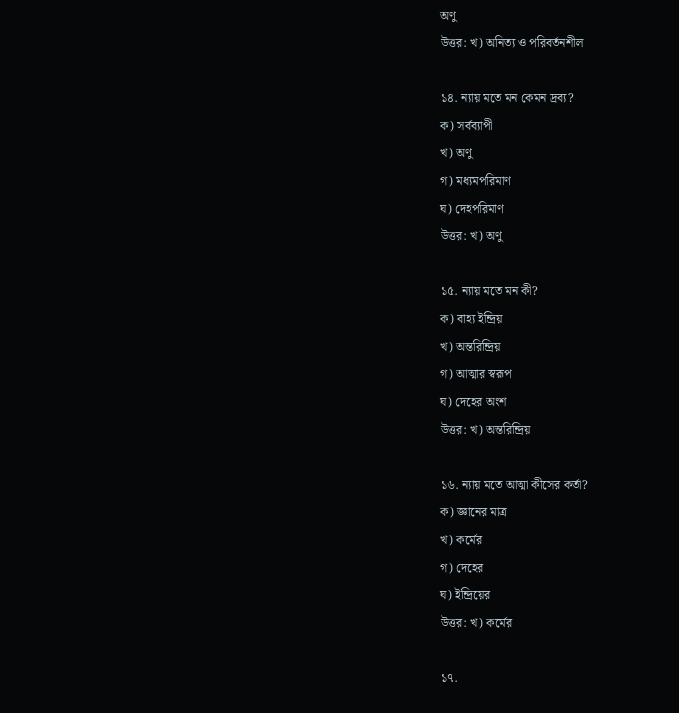অণু
উত্তর: খ) অনিত্য ও পরিবর্তনশীল

১৪. ন্যায় মতে মন কেমন দ্রব্য?
ক) সর্বব্যাপী
খ) অণু
গ) মধ্যমপরিমাণ
ঘ) দেহপরিমাণ
উত্তর: খ) অণু

১৫. ন্যায় মতে মন কী?
ক) বাহ্য ইন্দ্রিয়
খ) অন্তরিন্দ্রিয়
গ) আত্মার স্বরূপ
ঘ) দেহের অংশ
উত্তর: খ) অন্তরিন্দ্রিয়

১৬. ন্যায় মতে আত্মা কীসের কর্তা?
ক) জ্ঞানের মাত্র
খ) কর্মের
গ) দেহের
ঘ) ইন্দ্রিয়ের
উত্তর: খ) কর্মের

১৭.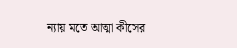ন্যায় মতে আত্মা কীসের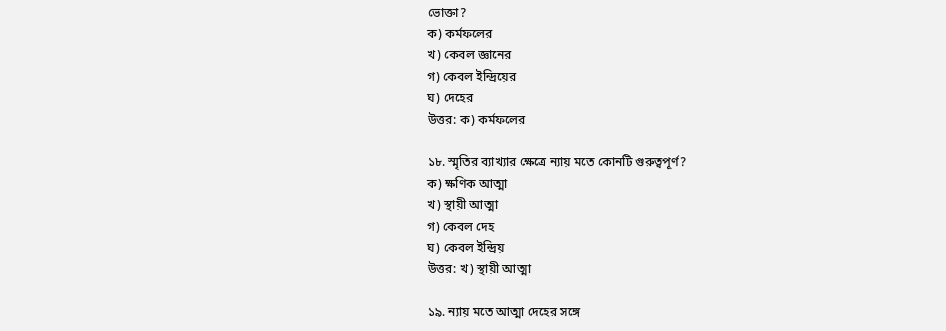ভোক্তা?
ক) কর্মফলের
খ) কেবল জ্ঞানের
গ) কেবল ইন্দ্রিয়ের
ঘ) দেহের
উত্তর: ক) কর্মফলের

১৮. স্মৃতির ব্যাখ্যার ক্ষেত্রে ন্যায় মতে কোনটি গুরুত্বপূর্ণ?
ক) ক্ষণিক আত্মা
খ) স্থায়ী আত্মা
গ) কেবল দেহ
ঘ) কেবল ইন্দ্রিয়
উত্তর: খ) স্থায়ী আত্মা

১৯. ন্যায় মতে আত্মা দেহের সঙ্গে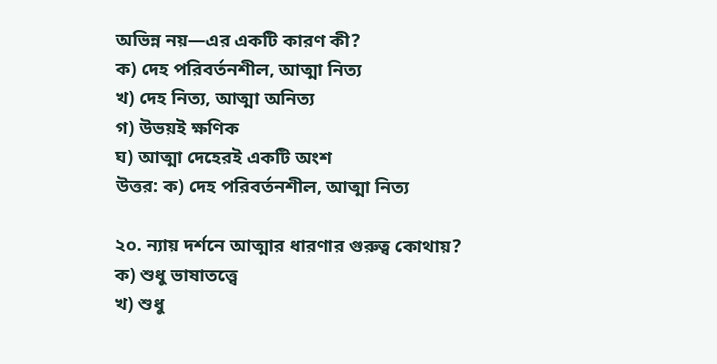অভিন্ন নয়—এর একটি কারণ কী?
ক) দেহ পরিবর্তনশীল, আত্মা নিত্য
খ) দেহ নিত্য, আত্মা অনিত্য
গ) উভয়ই ক্ষণিক
ঘ) আত্মা দেহেরই একটি অংশ
উত্তর: ক) দেহ পরিবর্তনশীল, আত্মা নিত্য

২০. ন্যায় দর্শনে আত্মার ধারণার গুরুত্ব কোথায়?
ক) শুধু ভাষাতত্ত্বে
খ) শুধু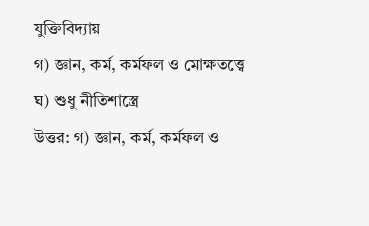যুক্তিবিদ্যায়
গ) জ্ঞান, কর্ম, কর্মফল ও মোক্ষতত্ত্বে
ঘ) শুধু নীতিশাস্ত্রে
উত্তর: গ) জ্ঞান, কর্ম, কর্মফল ও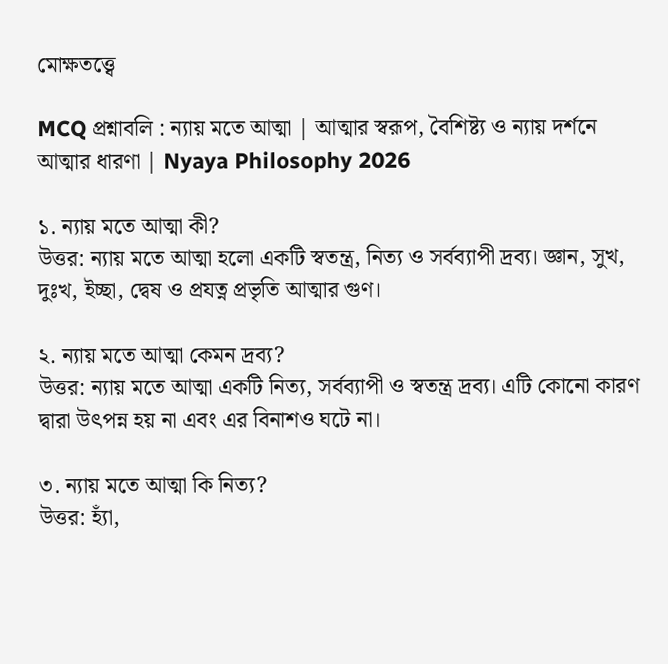মোক্ষতত্ত্বে

MCQ প্রশ্নাবলি : ন্যায় মতে আত্মা | আত্মার স্বরূপ, বৈশিষ্ট্য ও ন্যায় দর্শনে আত্মার ধারণা | Nyaya Philosophy 2026

১. ন্যায় মতে আত্মা কী?
উত্তর: ন্যায় মতে আত্মা হলো একটি স্বতন্ত্র, নিত্য ও সর্বব্যাপী দ্রব্য। জ্ঞান, সুখ, দুঃখ, ইচ্ছা, দ্বেষ ও প্রযত্ন প্রভৃতি আত্মার গুণ।

২. ন্যায় মতে আত্মা কেমন দ্রব্য?
উত্তর: ন্যায় মতে আত্মা একটি নিত্য, সর্বব্যাপী ও স্বতন্ত্র দ্রব্য। এটি কোনো কারণ দ্বারা উৎপন্ন হয় না এবং এর বিনাশও ঘটে না।

৩. ন্যায় মতে আত্মা কি নিত্য?
উত্তর: হ্যাঁ,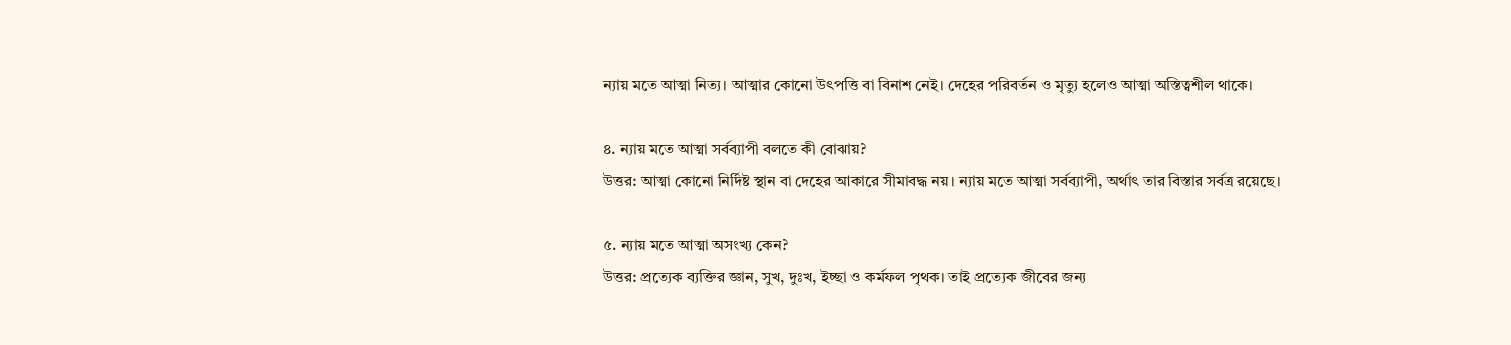ন্যায় মতে আত্মা নিত্য। আত্মার কোনো উৎপত্তি বা বিনাশ নেই। দেহের পরিবর্তন ও মৃত্যু হলেও আত্মা অস্তিত্বশীল থাকে।

৪. ন্যায় মতে আত্মা সর্বব্যাপী বলতে কী বোঝায়?
উত্তর: আত্মা কোনো নির্দিষ্ট স্থান বা দেহের আকারে সীমাবদ্ধ নয়। ন্যায় মতে আত্মা সর্বব্যাপী, অর্থাৎ তার বিস্তার সর্বত্র রয়েছে।

৫. ন্যায় মতে আত্মা অসংখ্য কেন?
উত্তর: প্রত্যেক ব্যক্তির জ্ঞান, সুখ, দুঃখ, ইচ্ছা ও কর্মফল পৃথক। তাই প্রত্যেক জীবের জন্য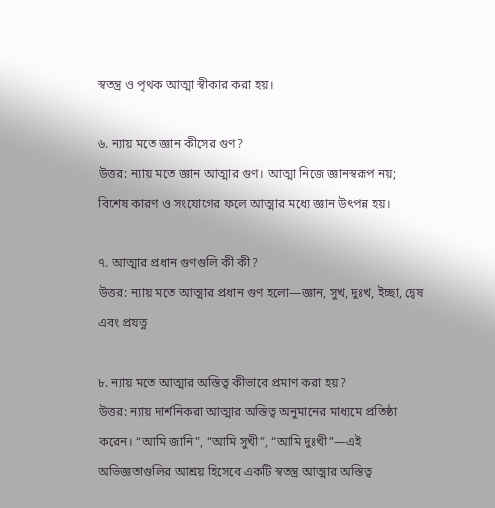স্বতন্ত্র ও পৃথক আত্মা স্বীকার করা হয়।

৬. ন্যায় মতে জ্ঞান কীসের গুণ?
উত্তর: ন্যায় মতে জ্ঞান আত্মার গুণ। আত্মা নিজে জ্ঞানস্বরূপ নয়; বিশেষ কারণ ও সংযোগের ফলে আত্মার মধ্যে জ্ঞান উৎপন্ন হয়।

৭. আত্মার প্রধান গুণগুলি কী কী?
উত্তর: ন্যায় মতে আত্মার প্রধান গুণ হলো—জ্ঞান, সুখ, দুঃখ, ইচ্ছা, দ্বেষ এবং প্রযত্ন

৮. ন্যায় মতে আত্মার অস্তিত্ব কীভাবে প্রমাণ করা হয়?
উত্তর: ন্যায় দার্শনিকরা আত্মার অস্তিত্ব অনুমানের মাধ্যমে প্রতিষ্ঠা করেন। “আমি জানি”, “আমি সুখী”, “আমি দুঃখী”—এই অভিজ্ঞতাগুলির আশ্রয় হিসেবে একটি স্বতন্ত্র আত্মার অস্তিত্ব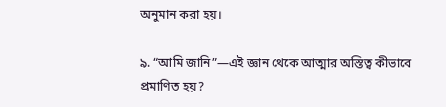অনুমান করা হয়।

৯. “আমি জানি”—এই জ্ঞান থেকে আত্মার অস্তিত্ব কীভাবে প্রমাণিত হয়?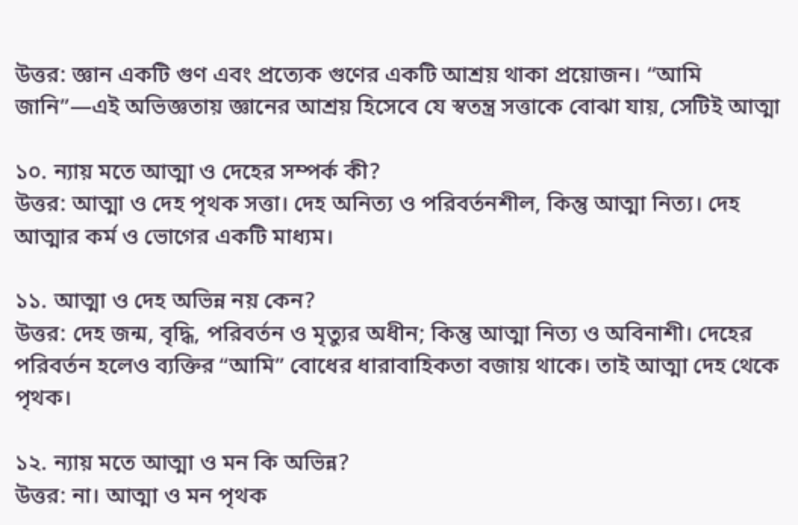উত্তর: জ্ঞান একটি গুণ এবং প্রত্যেক গুণের একটি আশ্রয় থাকা প্রয়োজন। “আমি জানি”—এই অভিজ্ঞতায় জ্ঞানের আশ্রয় হিসেবে যে স্বতন্ত্র সত্তাকে বোঝা যায়, সেটিই আত্মা

১০. ন্যায় মতে আত্মা ও দেহের সম্পর্ক কী?
উত্তর: আত্মা ও দেহ পৃথক সত্তা। দেহ অনিত্য ও পরিবর্তনশীল, কিন্তু আত্মা নিত্য। দেহ আত্মার কর্ম ও ভোগের একটি মাধ্যম।

১১. আত্মা ও দেহ অভিন্ন নয় কেন?
উত্তর: দেহ জন্ম, বৃদ্ধি, পরিবর্তন ও মৃত্যুর অধীন; কিন্তু আত্মা নিত্য ও অবিনাশী। দেহের পরিবর্তন হলেও ব্যক্তির “আমি” বোধের ধারাবাহিকতা বজায় থাকে। তাই আত্মা দেহ থেকে পৃথক।

১২. ন্যায় মতে আত্মা ও মন কি অভিন্ন?
উত্তর: না। আত্মা ও মন পৃথক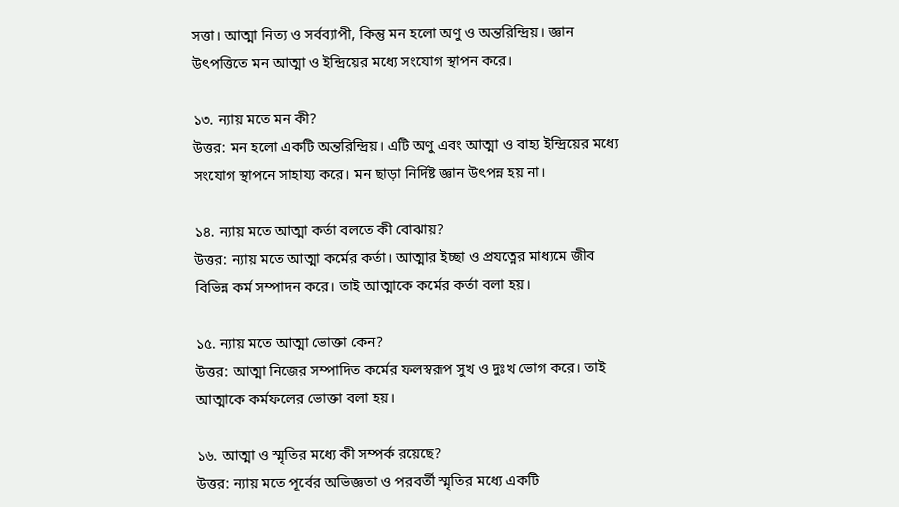সত্তা। আত্মা নিত্য ও সর্বব্যাপী, কিন্তু মন হলো অণু ও অন্তরিন্দ্রিয়। জ্ঞান উৎপত্তিতে মন আত্মা ও ইন্দ্রিয়ের মধ্যে সংযোগ স্থাপন করে।

১৩. ন্যায় মতে মন কী?
উত্তর: মন হলো একটি অন্তরিন্দ্রিয়। এটি অণু এবং আত্মা ও বাহ্য ইন্দ্রিয়ের মধ্যে সংযোগ স্থাপনে সাহায্য করে। মন ছাড়া নির্দিষ্ট জ্ঞান উৎপন্ন হয় না।

১৪. ন্যায় মতে আত্মা কর্তা বলতে কী বোঝায়?
উত্তর: ন্যায় মতে আত্মা কর্মের কর্তা। আত্মার ইচ্ছা ও প্রযত্নের মাধ্যমে জীব বিভিন্ন কর্ম সম্পাদন করে। তাই আত্মাকে কর্মের কর্তা বলা হয়।

১৫. ন্যায় মতে আত্মা ভোক্তা কেন?
উত্তর: আত্মা নিজের সম্পাদিত কর্মের ফলস্বরূপ সুখ ও দুঃখ ভোগ করে। তাই আত্মাকে কর্মফলের ভোক্তা বলা হয়।

১৬. আত্মা ও স্মৃতির মধ্যে কী সম্পর্ক রয়েছে?
উত্তর: ন্যায় মতে পূর্বের অভিজ্ঞতা ও পরবর্তী স্মৃতির মধ্যে একটি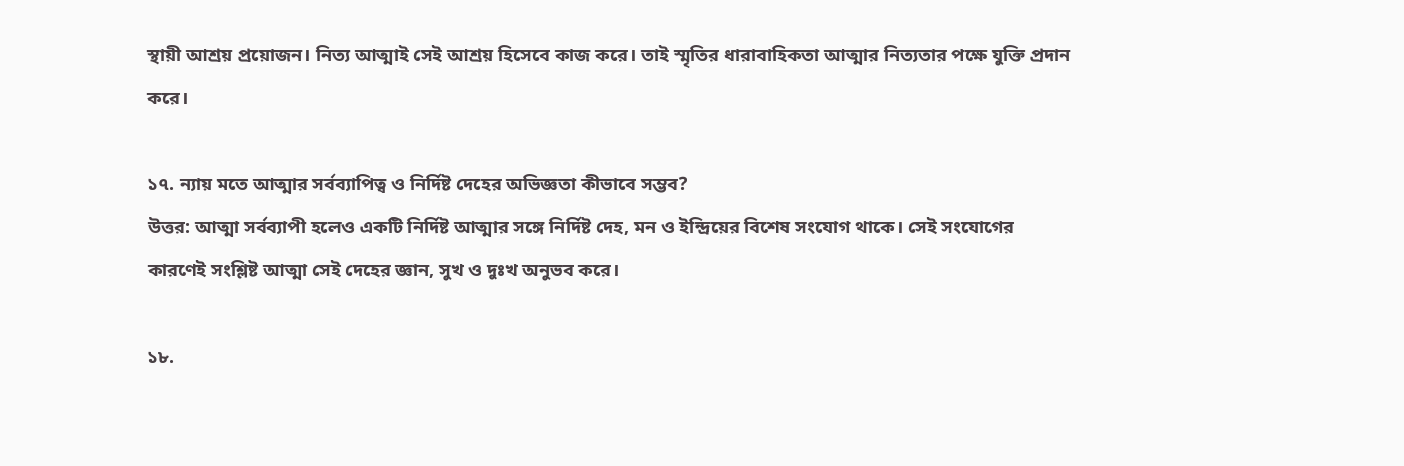স্থায়ী আশ্রয় প্রয়োজন। নিত্য আত্মাই সেই আশ্রয় হিসেবে কাজ করে। তাই স্মৃতির ধারাবাহিকতা আত্মার নিত্যতার পক্ষে যুক্তি প্রদান করে।

১৭. ন্যায় মতে আত্মার সর্বব্যাপিত্ব ও নির্দিষ্ট দেহের অভিজ্ঞতা কীভাবে সম্ভব?
উত্তর: আত্মা সর্বব্যাপী হলেও একটি নির্দিষ্ট আত্মার সঙ্গে নির্দিষ্ট দেহ, মন ও ইন্দ্রিয়ের বিশেষ সংযোগ থাকে। সেই সংযোগের কারণেই সংশ্লিষ্ট আত্মা সেই দেহের জ্ঞান, সুখ ও দুঃখ অনুভব করে।

১৮.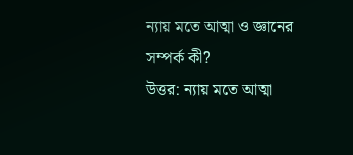ন্যায় মতে আত্মা ও জ্ঞানের সম্পর্ক কী?
উত্তর: ন্যায় মতে আত্মা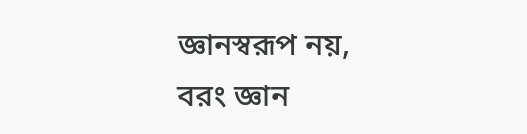জ্ঞানস্বরূপ নয়, বরং জ্ঞান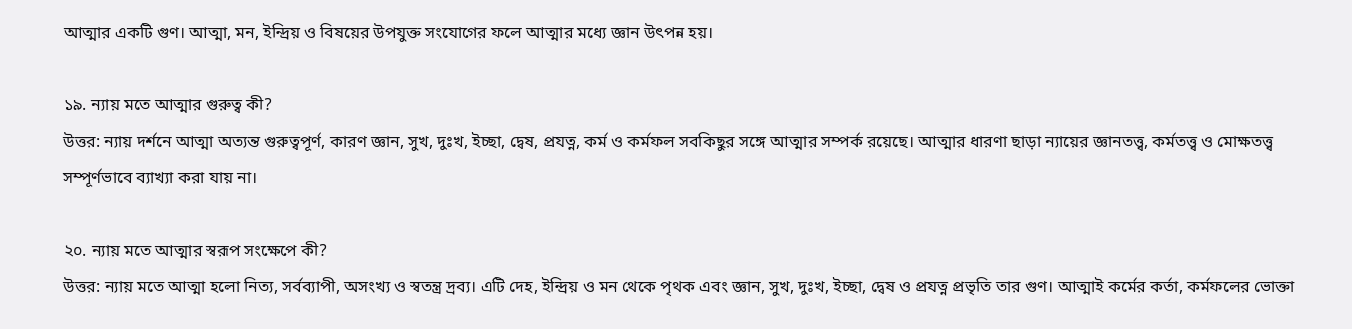আত্মার একটি গুণ। আত্মা, মন, ইন্দ্রিয় ও বিষয়ের উপযুক্ত সংযোগের ফলে আত্মার মধ্যে জ্ঞান উৎপন্ন হয়।

১৯. ন্যায় মতে আত্মার গুরুত্ব কী?
উত্তর: ন্যায় দর্শনে আত্মা অত্যন্ত গুরুত্বপূর্ণ, কারণ জ্ঞান, সুখ, দুঃখ, ইচ্ছা, দ্বেষ, প্রযত্ন, কর্ম ও কর্মফল সবকিছুর সঙ্গে আত্মার সম্পর্ক রয়েছে। আত্মার ধারণা ছাড়া ন্যায়ের জ্ঞানতত্ত্ব, কর্মতত্ত্ব ও মোক্ষতত্ত্ব সম্পূর্ণভাবে ব্যাখ্যা করা যায় না।

২০. ন্যায় মতে আত্মার স্বরূপ সংক্ষেপে কী?
উত্তর: ন্যায় মতে আত্মা হলো নিত্য, সর্বব্যাপী, অসংখ্য ও স্বতন্ত্র দ্রব্য। এটি দেহ, ইন্দ্রিয় ও মন থেকে পৃথক এবং জ্ঞান, সুখ, দুঃখ, ইচ্ছা, দ্বেষ ও প্রযত্ন প্রভৃতি তার গুণ। আত্মাই কর্মের কর্তা, কর্মফলের ভোক্তা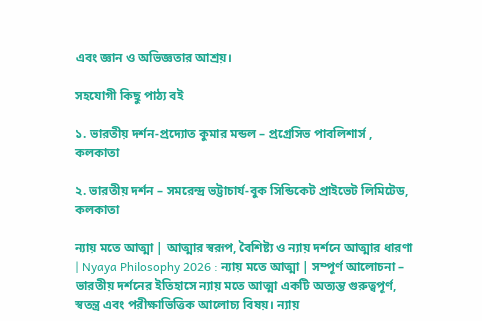এবং জ্ঞান ও অভিজ্ঞতার আশ্রয়।

সহযোগী কিছু পাঠ্য বই

১. ভারতীয় দর্শন-প্রদ্যোত কুমার মন্ডল – প্রগ্রেসিভ পাবলিশার্স , কলকাতা

২. ভারতীয় দর্শন – সমরেন্দ্র ভট্টাচার্য-বুক সিন্ডিকেট প্রাইভেট লিমিটেড, কলকাতা

ন্যায় মতে আত্মা | আত্মার স্বরূপ, বৈশিষ্ট্য ও ন্যায় দর্শনে আত্মার ধারণা | Nyaya Philosophy 2026 : ন্যায় মতে আত্মা | সম্পূর্ণ আলোচনা – ভারতীয় দর্শনের ইতিহাসে ন্যায় মতে আত্মা একটি অত্যন্ত গুরুত্বপূর্ণ, স্বতন্ত্র এবং পরীক্ষাভিত্তিক আলোচ্য বিষয়। ন্যায়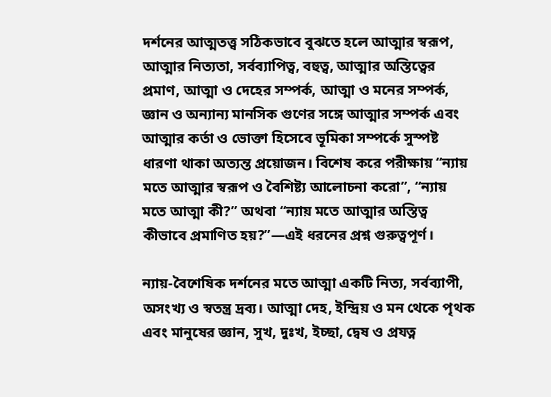দর্শনের আত্মতত্ত্ব সঠিকভাবে বুঝতে হলে আত্মার স্বরূপ, আত্মার নিত্যতা, সর্বব্যাপিত্ব, বহুত্ব, আত্মার অস্তিত্বের প্রমাণ, আত্মা ও দেহের সম্পর্ক, আত্মা ও মনের সম্পর্ক, জ্ঞান ও অন্যান্য মানসিক গুণের সঙ্গে আত্মার সম্পর্ক এবং আত্মার কর্তা ও ভোক্তা হিসেবে ভূমিকা সম্পর্কে সুস্পষ্ট ধারণা থাকা অত্যন্ত প্রয়োজন। বিশেষ করে পরীক্ষায় “ন্যায় মতে আত্মার স্বরূপ ও বৈশিষ্ট্য আলোচনা করো”, “ন্যায় মতে আত্মা কী?” অথবা “ন্যায় মতে আত্মার অস্তিত্ব কীভাবে প্রমাণিত হয়?”—এই ধরনের প্রশ্ন গুরুত্বপূর্ণ।

ন্যায়-বৈশেষিক দর্শনের মতে আত্মা একটি নিত্য, সর্বব্যাপী, অসংখ্য ও স্বতন্ত্র দ্রব্য। আত্মা দেহ, ইন্দ্রিয় ও মন থেকে পৃথক এবং মানুষের জ্ঞান, সুখ, দুঃখ, ইচ্ছা, দ্বেষ ও প্রযত্ন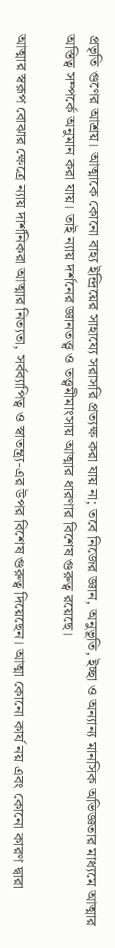প্রভৃতি গুণের আশ্রয়। আত্মাকে কোনো বাহ্য ইন্দ্রিয়ের সাহায্যে সরাসরি প্রত্যক্ষ করা যায় না; তবে নিজের জ্ঞান, অনুভূতি, ইচ্ছা ও অন্যান্য মানসিক অভিজ্ঞতার মাধ্যমে আত্মার অস্তিত্ব সম্পর্কে অনুমান করা যায়। তাই ন্যায় দর্শনের জ্ঞানতত্ত্ব ও তত্ত্বমীমাংসায় আত্মার ধারণার বিশেষ গুরুত্ব রয়েছে।

আত্মার স্বরূপ বোঝার ক্ষেত্রে ন্যায় দার্শনিকরা আত্মার নিত্যতা, সর্বব্যাপিত্ব ও স্বাতন্ত্র্য-এর উপর বিশেষ গুরুত্ব দিয়েছেন। আত্মা কোনো কার্য নয় এবং কোনো কারণ দ্বারা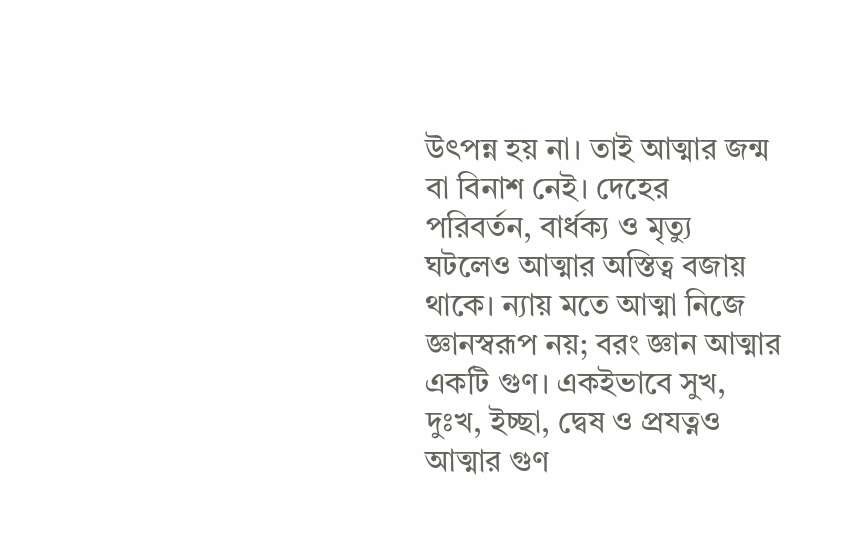উৎপন্ন হয় না। তাই আত্মার জন্ম বা বিনাশ নেই। দেহের পরিবর্তন, বার্ধক্য ও মৃত্যু ঘটলেও আত্মার অস্তিত্ব বজায় থাকে। ন্যায় মতে আত্মা নিজে জ্ঞানস্বরূপ নয়; বরং জ্ঞান আত্মার একটি গুণ। একইভাবে সুখ, দুঃখ, ইচ্ছা, দ্বেষ ও প্রযত্নও আত্মার গুণ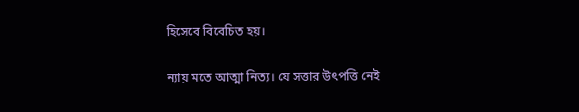হিসেবে বিবেচিত হয়।

ন্যায় মতে আত্মা নিত্য। যে সত্তার উৎপত্তি নেই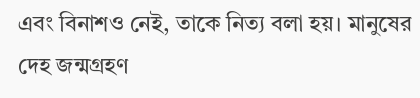এবং বিনাশও নেই, তাকে নিত্য বলা হয়। মানুষের দেহ জন্মগ্রহণ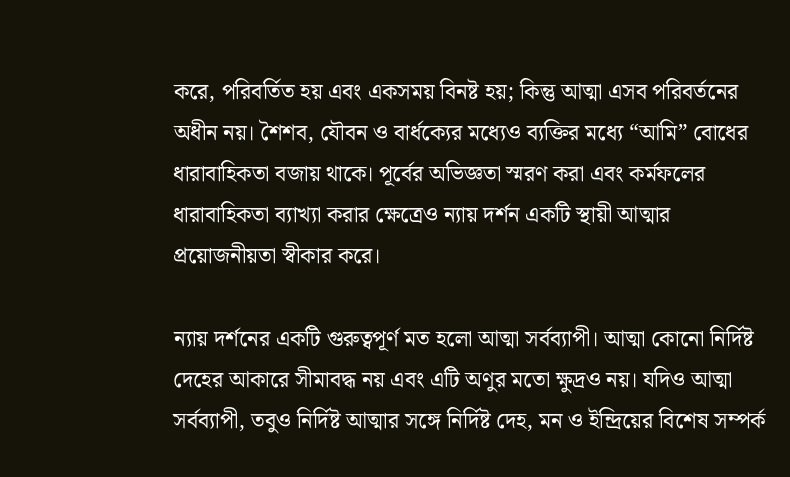করে, পরিবর্তিত হয় এবং একসময় বিনষ্ট হয়; কিন্তু আত্মা এসব পরিবর্তনের অধীন নয়। শৈশব, যৌবন ও বার্ধক্যের মধ্যেও ব্যক্তির মধ্যে “আমি” বোধের ধারাবাহিকতা বজায় থাকে। পূর্বের অভিজ্ঞতা স্মরণ করা এবং কর্মফলের ধারাবাহিকতা ব্যাখ্যা করার ক্ষেত্রেও ন্যায় দর্শন একটি স্থায়ী আত্মার প্রয়োজনীয়তা স্বীকার করে।

ন্যায় দর্শনের একটি গুরুত্বপূর্ণ মত হলো আত্মা সর্বব্যাপী। আত্মা কোনো নির্দিষ্ট দেহের আকারে সীমাবদ্ধ নয় এবং এটি অণুর মতো ক্ষুদ্রও নয়। যদিও আত্মা সর্বব্যাপী, তবুও নির্দিষ্ট আত্মার সঙ্গে নির্দিষ্ট দেহ, মন ও ইন্দ্রিয়ের বিশেষ সম্পর্ক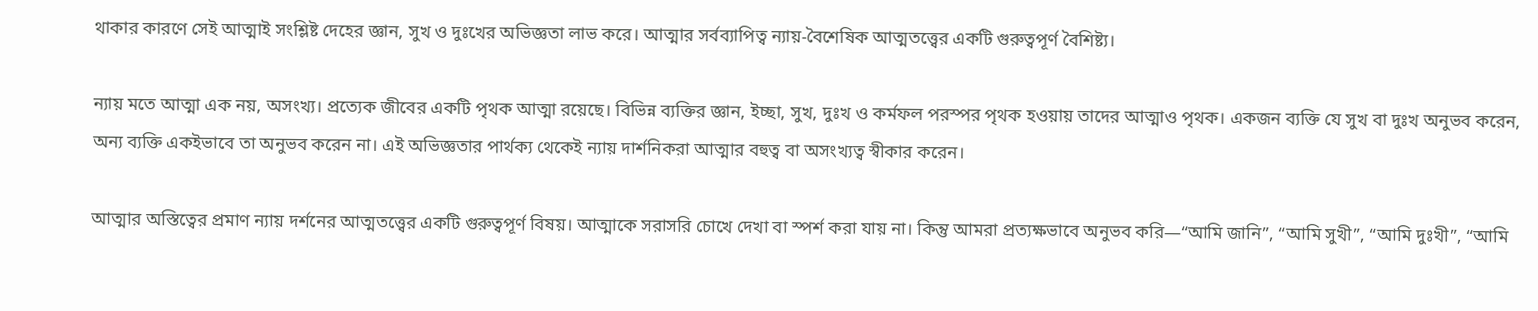থাকার কারণে সেই আত্মাই সংশ্লিষ্ট দেহের জ্ঞান, সুখ ও দুঃখের অভিজ্ঞতা লাভ করে। আত্মার সর্বব্যাপিত্ব ন্যায়-বৈশেষিক আত্মতত্ত্বের একটি গুরুত্বপূর্ণ বৈশিষ্ট্য।

ন্যায় মতে আত্মা এক নয়, অসংখ্য। প্রত্যেক জীবের একটি পৃথক আত্মা রয়েছে। বিভিন্ন ব্যক্তির জ্ঞান, ইচ্ছা, সুখ, দুঃখ ও কর্মফল পরস্পর পৃথক হওয়ায় তাদের আত্মাও পৃথক। একজন ব্যক্তি যে সুখ বা দুঃখ অনুভব করেন, অন্য ব্যক্তি একইভাবে তা অনুভব করেন না। এই অভিজ্ঞতার পার্থক্য থেকেই ন্যায় দার্শনিকরা আত্মার বহুত্ব বা অসংখ্যত্ব স্বীকার করেন।

আত্মার অস্তিত্বের প্রমাণ ন্যায় দর্শনের আত্মতত্ত্বের একটি গুরুত্বপূর্ণ বিষয়। আত্মাকে সরাসরি চোখে দেখা বা স্পর্শ করা যায় না। কিন্তু আমরা প্রত্যক্ষভাবে অনুভব করি—“আমি জানি”, “আমি সুখী”, “আমি দুঃখী”, “আমি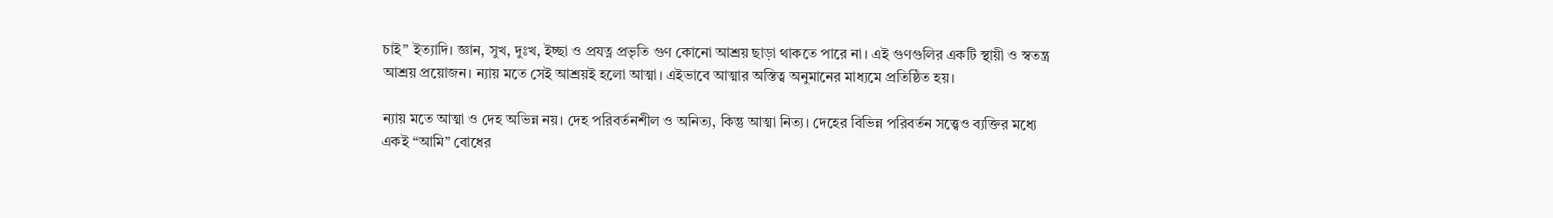চাই” ইত্যাদি। জ্ঞান, সুখ, দুঃখ, ইচ্ছা ও প্রযত্ন প্রভৃতি গুণ কোনো আশ্রয় ছাড়া থাকতে পারে না। এই গুণগুলির একটি স্থায়ী ও স্বতন্ত্র আশ্রয় প্রয়োজন। ন্যায় মতে সেই আশ্রয়ই হলো আত্মা। এইভাবে আত্মার অস্তিত্ব অনুমানের মাধ্যমে প্রতিষ্ঠিত হয়।

ন্যায় মতে আত্মা ও দেহ অভিন্ন নয়। দেহ পরিবর্তনশীল ও অনিত্য, কিন্তু আত্মা নিত্য। দেহের বিভিন্ন পরিবর্তন সত্ত্বেও ব্যক্তির মধ্যে একই “আমি” বোধের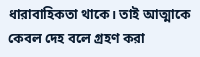ধারাবাহিকতা থাকে। তাই আত্মাকে কেবল দেহ বলে গ্রহণ করা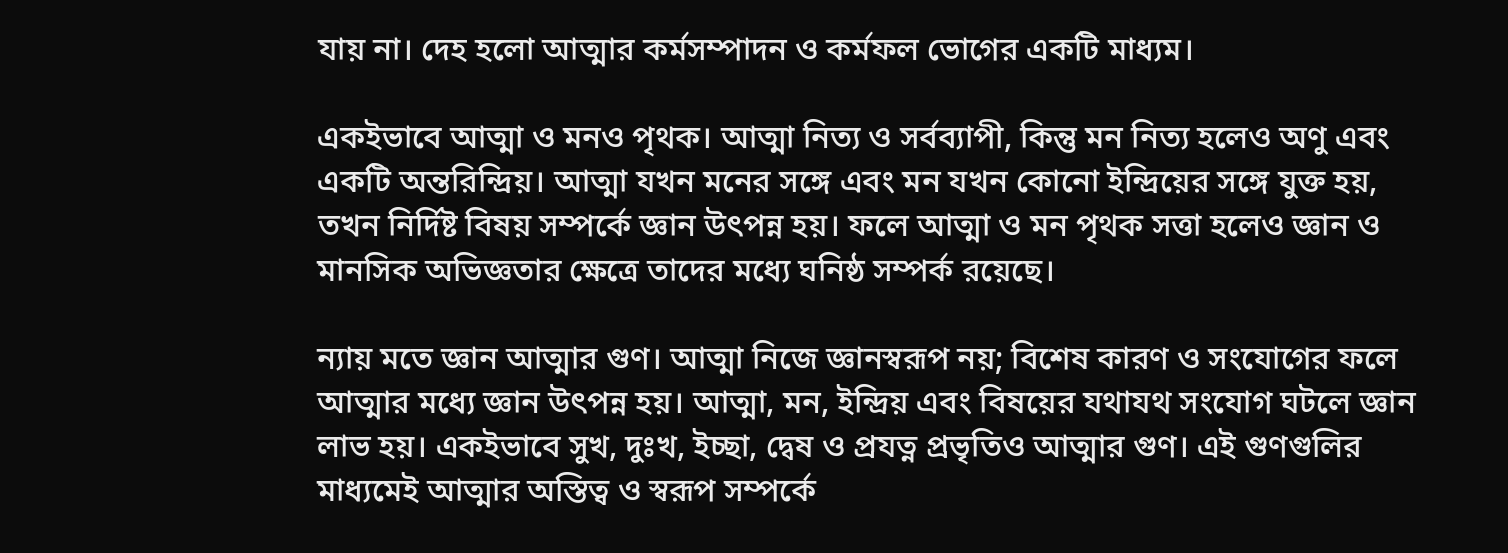যায় না। দেহ হলো আত্মার কর্মসম্পাদন ও কর্মফল ভোগের একটি মাধ্যম।

একইভাবে আত্মা ও মনও পৃথক। আত্মা নিত্য ও সর্বব্যাপী, কিন্তু মন নিত্য হলেও অণু এবং একটি অন্তরিন্দ্রিয়। আত্মা যখন মনের সঙ্গে এবং মন যখন কোনো ইন্দ্রিয়ের সঙ্গে যুক্ত হয়, তখন নির্দিষ্ট বিষয় সম্পর্কে জ্ঞান উৎপন্ন হয়। ফলে আত্মা ও মন পৃথক সত্তা হলেও জ্ঞান ও মানসিক অভিজ্ঞতার ক্ষেত্রে তাদের মধ্যে ঘনিষ্ঠ সম্পর্ক রয়েছে।

ন্যায় মতে জ্ঞান আত্মার গুণ। আত্মা নিজে জ্ঞানস্বরূপ নয়; বিশেষ কারণ ও সংযোগের ফলে আত্মার মধ্যে জ্ঞান উৎপন্ন হয়। আত্মা, মন, ইন্দ্রিয় এবং বিষয়ের যথাযথ সংযোগ ঘটলে জ্ঞান লাভ হয়। একইভাবে সুখ, দুঃখ, ইচ্ছা, দ্বেষ ও প্রযত্ন প্রভৃতিও আত্মার গুণ। এই গুণগুলির মাধ্যমেই আত্মার অস্তিত্ব ও স্বরূপ সম্পর্কে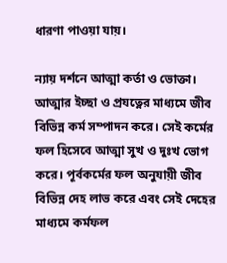ধারণা পাওয়া যায়।

ন্যায় দর্শনে আত্মা কর্তা ও ভোক্তা। আত্মার ইচ্ছা ও প্রযত্নের মাধ্যমে জীব বিভিন্ন কর্ম সম্পাদন করে। সেই কর্মের ফল হিসেবে আত্মা সুখ ও দুঃখ ভোগ করে। পূর্বকর্মের ফল অনুযায়ী জীব বিভিন্ন দেহ লাভ করে এবং সেই দেহের মাধ্যমে কর্মফল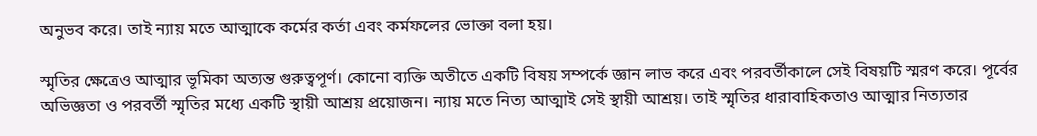অনুভব করে। তাই ন্যায় মতে আত্মাকে কর্মের কর্তা এবং কর্মফলের ভোক্তা বলা হয়।

স্মৃতির ক্ষেত্রেও আত্মার ভূমিকা অত্যন্ত গুরুত্বপূর্ণ। কোনো ব্যক্তি অতীতে একটি বিষয় সম্পর্কে জ্ঞান লাভ করে এবং পরবর্তীকালে সেই বিষয়টি স্মরণ করে। পূর্বের অভিজ্ঞতা ও পরবর্তী স্মৃতির মধ্যে একটি স্থায়ী আশ্রয় প্রয়োজন। ন্যায় মতে নিত্য আত্মাই সেই স্থায়ী আশ্রয়। তাই স্মৃতির ধারাবাহিকতাও আত্মার নিত্যতার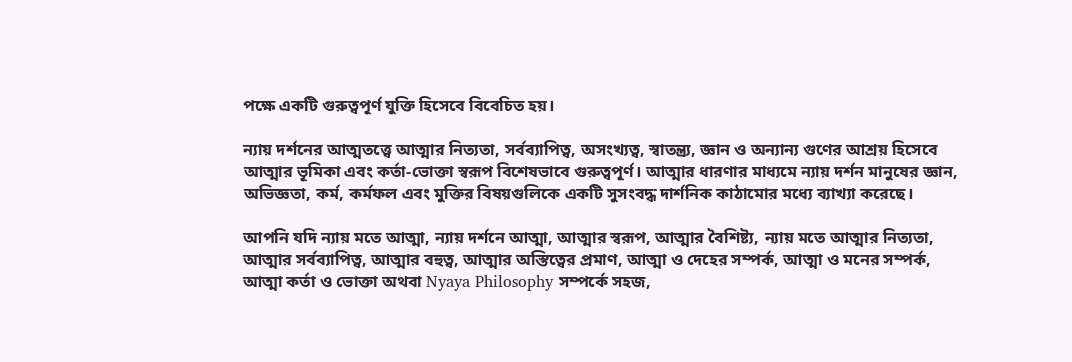পক্ষে একটি গুরুত্বপূর্ণ যুক্তি হিসেবে বিবেচিত হয়।

ন্যায় দর্শনের আত্মতত্ত্বে আত্মার নিত্যতা, সর্বব্যাপিত্ব, অসংখ্যত্ব, স্বাতন্ত্র্য, জ্ঞান ও অন্যান্য গুণের আশ্রয় হিসেবে আত্মার ভূমিকা এবং কর্তা-ভোক্তা স্বরূপ বিশেষভাবে গুরুত্বপূর্ণ। আত্মার ধারণার মাধ্যমে ন্যায় দর্শন মানুষের জ্ঞান, অভিজ্ঞতা, কর্ম, কর্মফল এবং মুক্তির বিষয়গুলিকে একটি সুসংবদ্ধ দার্শনিক কাঠামোর মধ্যে ব্যাখ্যা করেছে।

আপনি যদি ন্যায় মতে আত্মা, ন্যায় দর্শনে আত্মা, আত্মার স্বরূপ, আত্মার বৈশিষ্ট্য, ন্যায় মতে আত্মার নিত্যতা, আত্মার সর্বব্যাপিত্ব, আত্মার বহুত্ব, আত্মার অস্তিত্বের প্রমাণ, আত্মা ও দেহের সম্পর্ক, আত্মা ও মনের সম্পর্ক, আত্মা কর্তা ও ভোক্তা অথবা Nyaya Philosophy সম্পর্কে সহজ,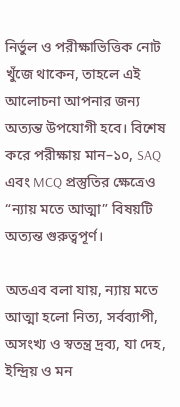নির্ভুল ও পরীক্ষাভিত্তিক নোট খুঁজে থাকেন, তাহলে এই আলোচনা আপনার জন্য অত্যন্ত উপযোগী হবে। বিশেষ করে পরীক্ষায় মান–১০, SAQ এবং MCQ প্রস্তুতির ক্ষেত্রেও “ন্যায় মতে আত্মা” বিষয়টি অত্যন্ত গুরুত্বপূর্ণ।

অতএব বলা যায়, ন্যায় মতে আত্মা হলো নিত্য, সর্বব্যাপী, অসংখ্য ও স্বতন্ত্র দ্রব্য, যা দেহ, ইন্দ্রিয় ও মন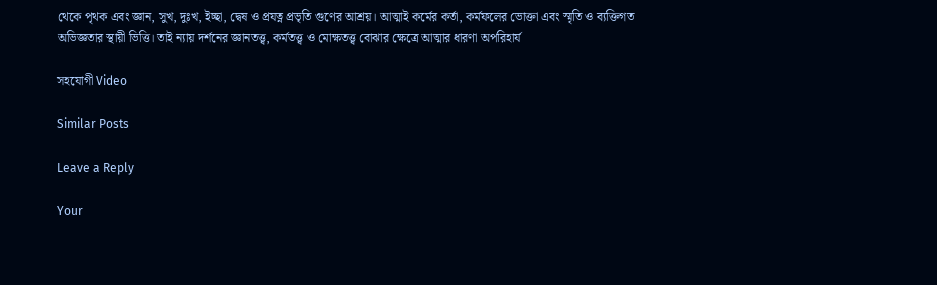থেকে পৃথক এবং জ্ঞান, সুখ, দুঃখ, ইচ্ছা, দ্বেষ ও প্রযত্ন প্রভৃতি গুণের আশ্রয়। আত্মাই কর্মের কর্তা, কর্মফলের ভোক্তা এবং স্মৃতি ও ব্যক্তিগত অভিজ্ঞতার স্থায়ী ভিত্তি। তাই ন্যায় দর্শনের জ্ঞানতত্ত্ব, কর্মতত্ত্ব ও মোক্ষতত্ত্ব বোঝার ক্ষেত্রে আত্মার ধারণা অপরিহার্য

সহযোগী Video

Similar Posts

Leave a Reply

Your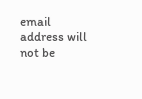email address will not be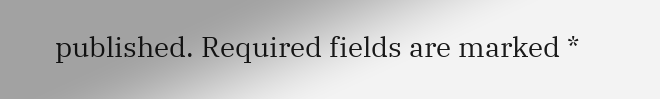published. Required fields are marked *